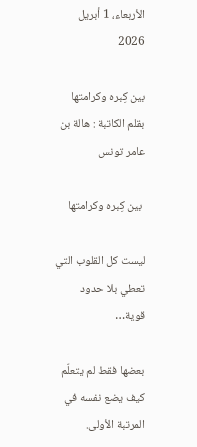الأربعاء، 1 أبريل 2026

بين كِبره وكرامتها بقلم الكاتبة : هالة بن عامر تونس

 بين كِبره وكرامتها

ليست كل القلوب التي تعطي بلا حدود قوية…

بعضها فقط لم يتعلّم كيف يضع نفسه في المرتبة الأولى.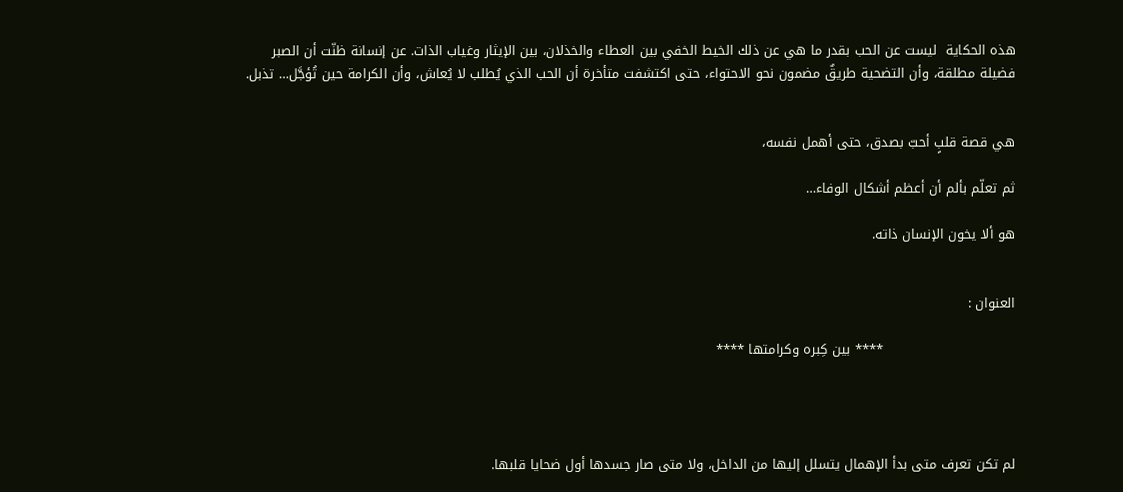هذه الحكاية  ليست عن الحب بقدر ما هي عن ذلك الخيط الخفي بين العطاء والخذلان، بين الإيثار وغياب الذات. عن إنسانة ظنّت أن الصبر فضيلة مطلقة، وأن التضحية طريقٌ مضمون نحو الاحتواء، حتى اكتشفت متأخرة أن الحب الذي يُطلب لا يُعاش، وأن الكرامة حين تُؤجَّل… تذبل.


هي قصة قلبٍ أحبّ بصدق، حتى أهمل نفسه،

ثم تعلّم بألم أن أعظم أشكال الوفاء…

هو ألا يخون الإنسان ذاته.


العنوان :

                              **** بين كِبره وكرامتها ****




لم تكن تعرف متى بدأ الإهمال يتسلل إليها من الداخل، ولا متى صار جسدها أول ضحايا قلبها.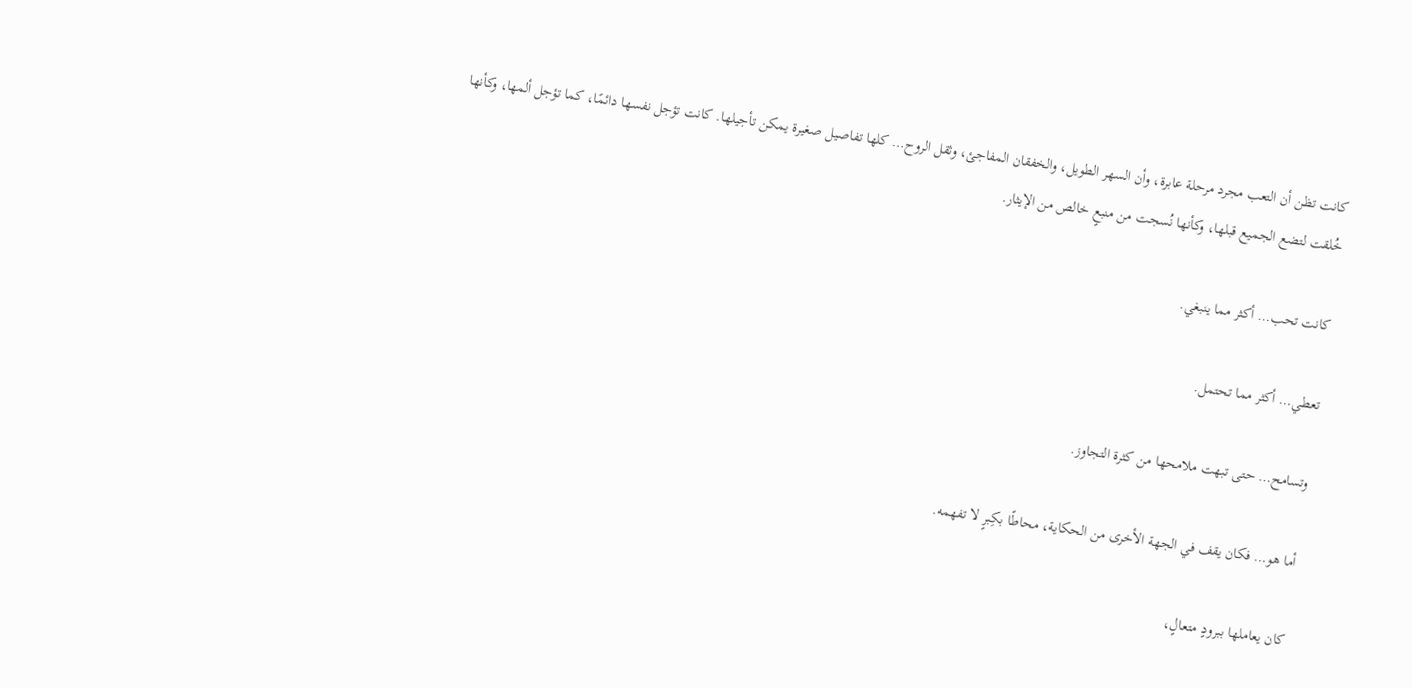كانت تظن أن التعب مجرد مرحلة عابرة، وأن السهر الطويل، والخفقان المفاجئ، وثقل الروح… كلها تفاصيل صغيرة يمكن تأجيلها. كانت تؤجل نفسها دائمًا، كما تؤجل ألمها، وكأنها خُلقت لتضع الجميع قبلها، وكأنها نُسجت من منبعٍ خالص من الإيثار.

كانت تحب… أكثر مما ينبغي.

تعطي… أكثر مما تحتمل.

وتسامح… حتى تبهت ملامحها من كثرة التجاوز.

أما هو… فكان يقف في الجهة الأخرى من الحكاية، محاطًا بكِبرٍ لا تفهمه.

كان يعاملها ببرودٍ متعالٍ،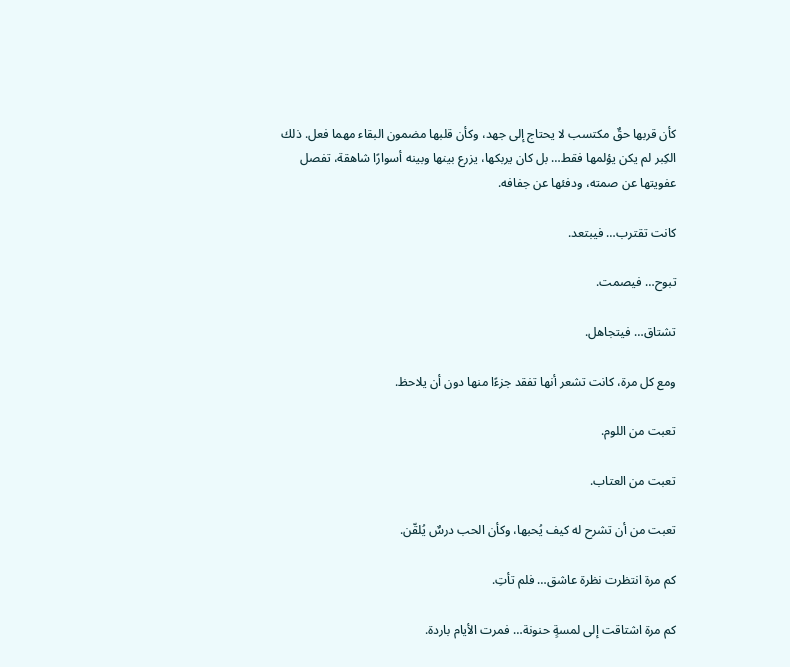كأن قربها حقٌ مكتسب لا يحتاج إلى جهد، وكأن قلبها مضمون البقاء مهما فعل. ذلك الكِبر لم يكن يؤلمها فقط… بل كان يربكها، يزرع بينها وبينه أسوارًا شاهقة، تفصل عفويتها عن صمته، ودفئها عن جفافه.

كانت تقترب… فيبتعد.

تبوح… فيصمت.

تشتاق… فيتجاهل.

ومع كل مرة، كانت تشعر أنها تفقد جزءًا منها دون أن يلاحظ.

تعبت من اللوم.

تعبت من العتاب.

تعبت من أن تشرح له كيف يُحبها، وكأن الحب درسٌ يُلقّن.

كم مرة انتظرت نظرة عاشق… فلم تأتِ.

كم مرة اشتاقت إلى لمسةٍ حنونة… فمرت الأيام باردة.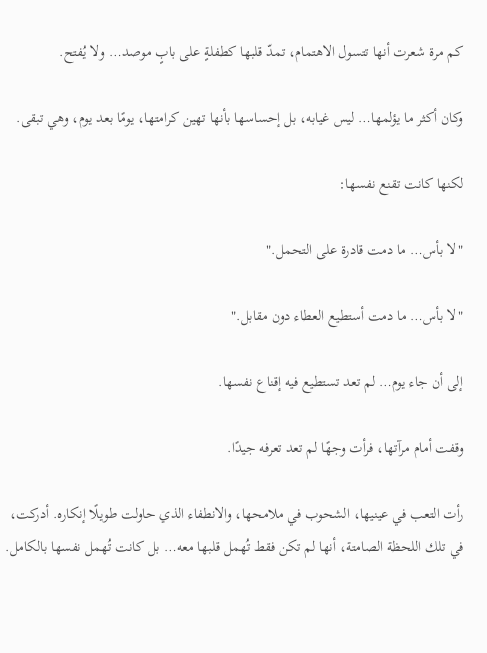كم مرة شعرت أنها تتسول الاهتمام، تمدّ قلبها كطفلةٍ على بابٍ موصد… ولا يُفتح.

وكان أكثر ما يؤلمها… ليس غيابه، بل إحساسها بأنها تهين كرامتها، يومًا بعد يوم، وهي تبقى.

لكنها كانت تقنع نفسها:

"لا بأس… ما دمت قادرة على التحمل."

"لا بأس… ما دمت أستطيع العطاء دون مقابل."

إلى أن جاء يوم… لم تعد تستطيع فيه إقناع نفسها.

وقفت أمام مرآتها، فرأت وجهًا لم تعد تعرفه جيدًا.

رأت التعب في عينيها، الشحوب في ملامحها، والانطفاء الذي حاولت طويلًا إنكاره. أدركت، في تلك اللحظة الصامتة، أنها لم تكن فقط تُهمل قلبها معه… بل كانت تُهمل نفسها بالكامل.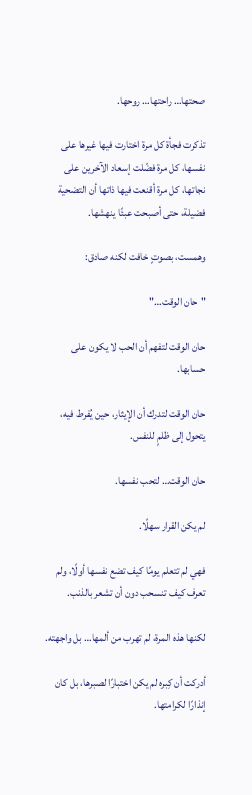صحتها… راحتها… روحها.

تذكرت فجأة كل مرة اختارت فيها غيرها على نفسها، كل مرة فضّلت إسعاد الآخرين على نجاتها، كل مرة أقنعت فيها ذاتها أن التضحية فضيلة، حتى أصبحت عبئًا ينهشها.

وهمست، بصوتٍ خافت لكنه صادق:

"حان الوقت…"

حان الوقت لتفهم أن الحب لا يكون على حسابها.

حان الوقت لتدرك أن الإيثار، حين يُفرط فيه، يتحول إلى ظلمٍ للنفس.

حان الوقت… لتحب نفسها.

لم يكن القرار سهلًا.

فهي لم تتعلم يومًا كيف تضع نفسها أولًا، ولم تعرف كيف تنسحب دون أن تشعر بالذنب.

لكنها هذه المرة، لم تهرب من ألمها… بل واجهته.

أدركت أن كِبره لم يكن اختبارًا لصبرها، بل كان إنذارًا لكرامتها.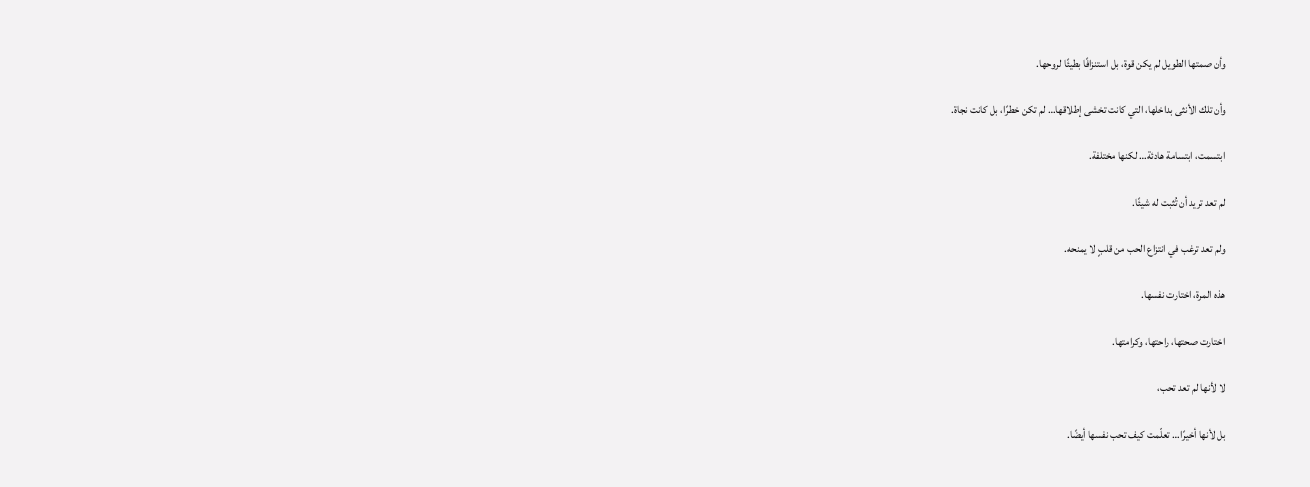وأن صمتها الطويل لم يكن قوة، بل استنزافًا بطيئًا لروحها.

وأن تلك الأنثى بداخلها، التي كانت تخشى إطلاقها… لم تكن خطرًا، بل كانت نجاة.

ابتسمت، ابتسامة هادئة… لكنها مختلفة.

لم تعد تريد أن تُثبت له شيئًا.

ولم تعد ترغب في انتزاع الحب من قلبٍ لا يمنحه.

هذه المرة، اختارت نفسها.

اختارت صحتها، راحتها، وكرامتها.

لا لأنها لم تعد تحب،

بل لأنها أخيرًا… تعلّمت كيف تحب نفسها أيضًا.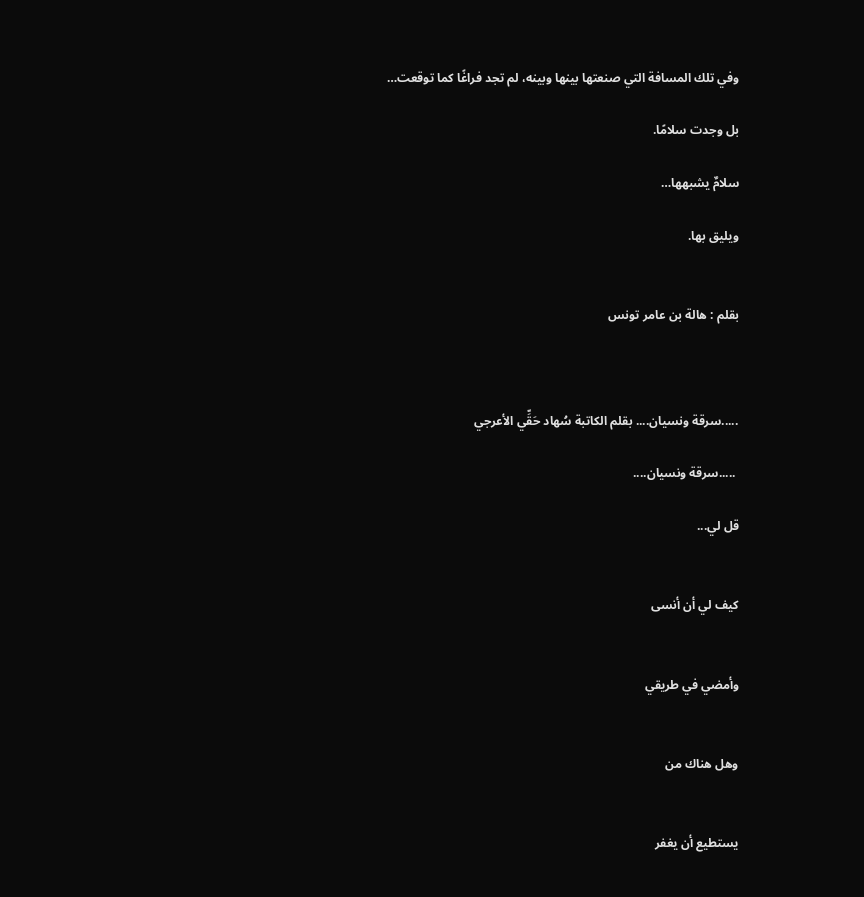وفي تلك المسافة التي صنعتها بينها وبينه، لم تجد فراغًا كما توقعت…

بل وجدت سلامًا.

سلامٌ يشبهها…

ويليق بها.


بقلم : هالة بن عامر تونس



.....سرقة ونسيان.... بقلم الكاتبة سُهاد حَقِّي الأعرجي

 .....سرقة ونسيان....

قل لي...


كيف لي أن أنسى


وأمضي في طريقي


وهل هناك من


يستطيع أن يغفر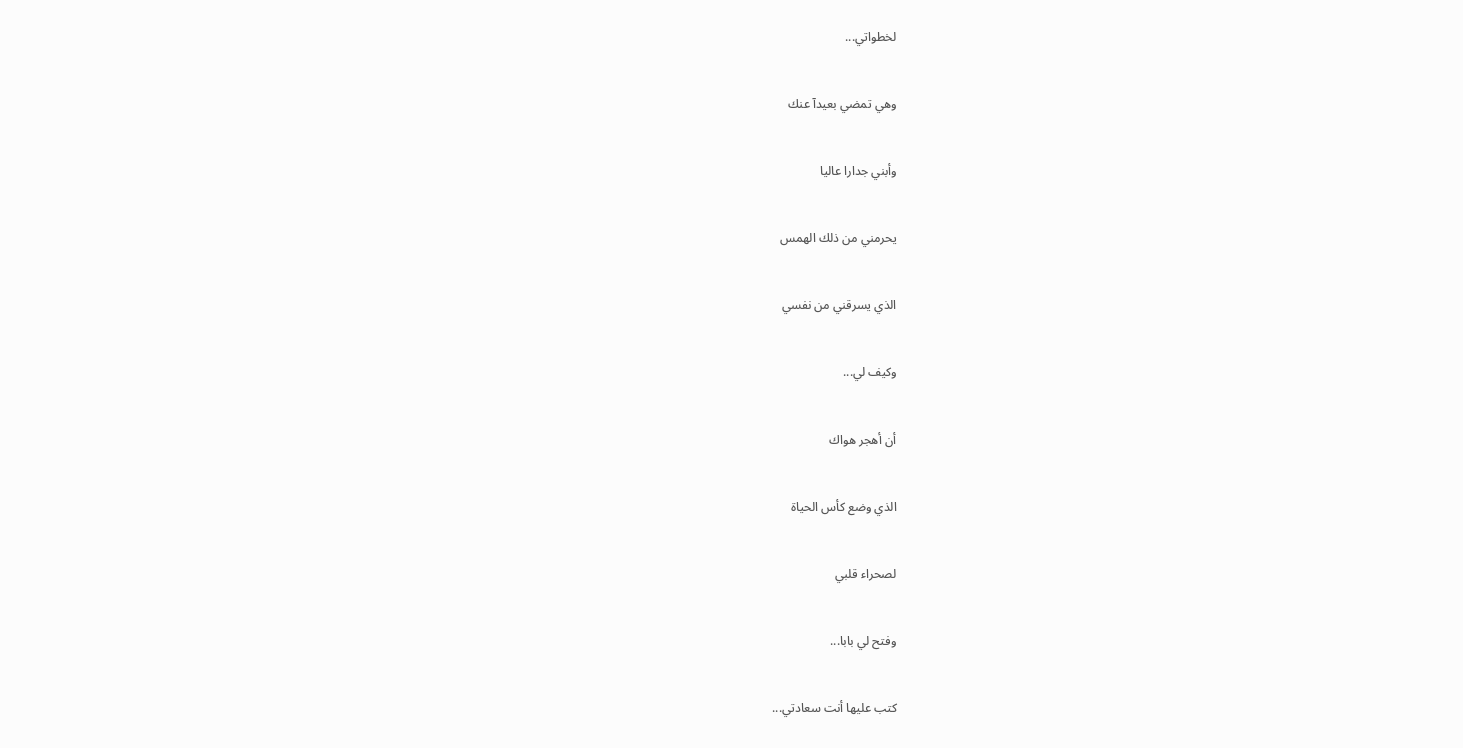لخطواتي...


وهي تمضي بعيدآ عنك


وأبني جدارا عاليا


يحرمني من ذلك الهمس


الذي يسرقني من نفسي


وكيف لي...


أن أهجر هواك


الذي وضع كأس الحياة


لصحراء قلبي


وفتح لي بابا...


كتب عليها أنت سعادتي...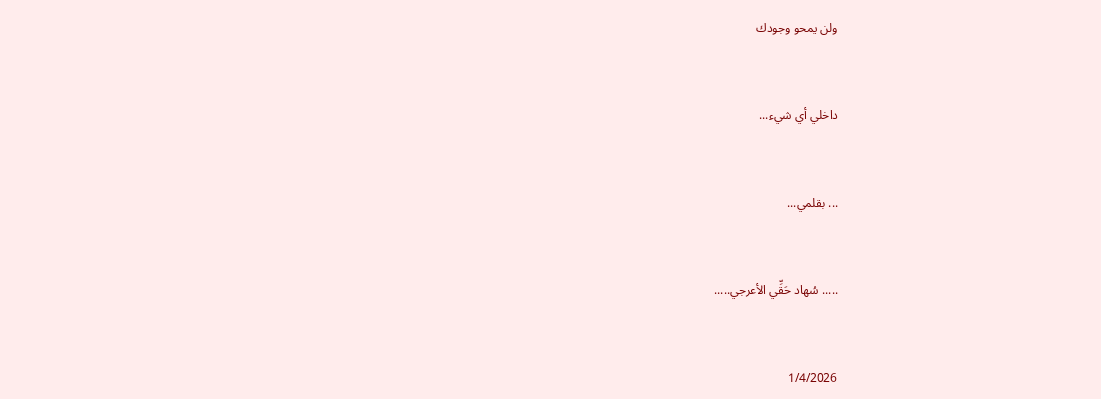ولن يمحو وجودك


داخلي أي شيء...


... بقلمي...


..... سُهاد حَقِّي الأعرجي.....


1/4/2026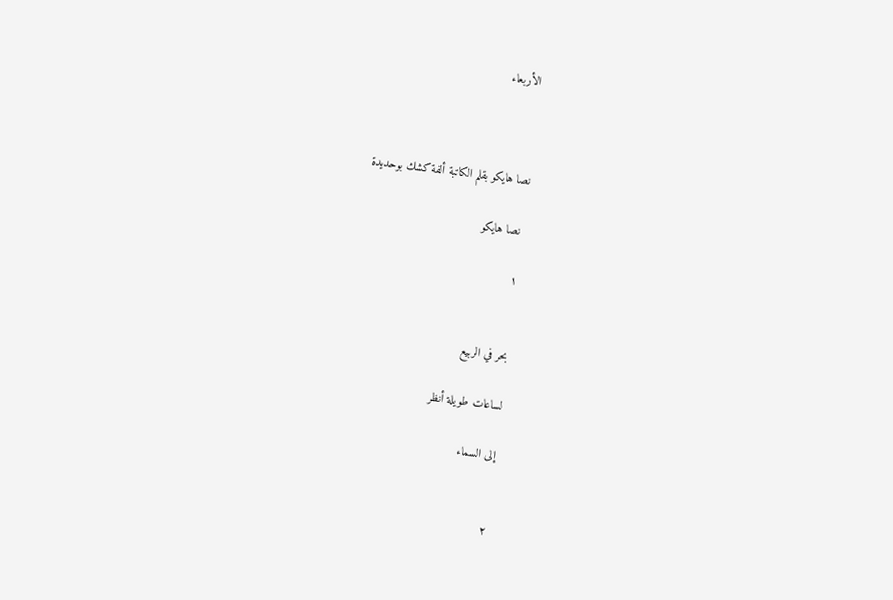الأربعاء



نصا هايكو بقلم الكاتبة ألفة كشك بوحديدة

 نصا هايكو

١


بحر في الربيع

لساعات طويلة أنظر

إلى السماء


٢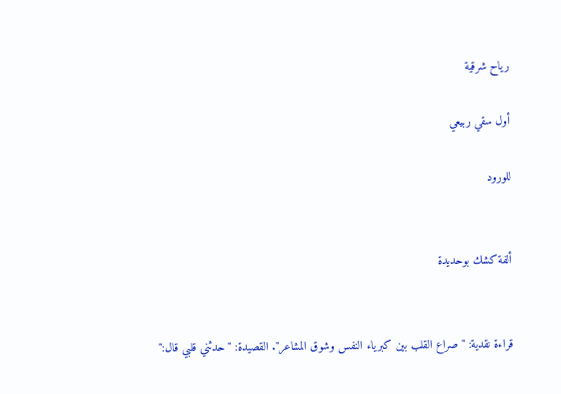رياح شرقية

أول سقي ربيعي

للورود


ألفة كشك بوحديدة


قراءة نقدية: " صراع القلب بين كبرياء النفس وشوق المشاعر". القصيدة: "حدثني قلبي قال:"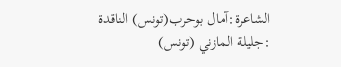الشاعرة:آمال بوحرب(تونس) الناقدة :جليلة المازني (تونس)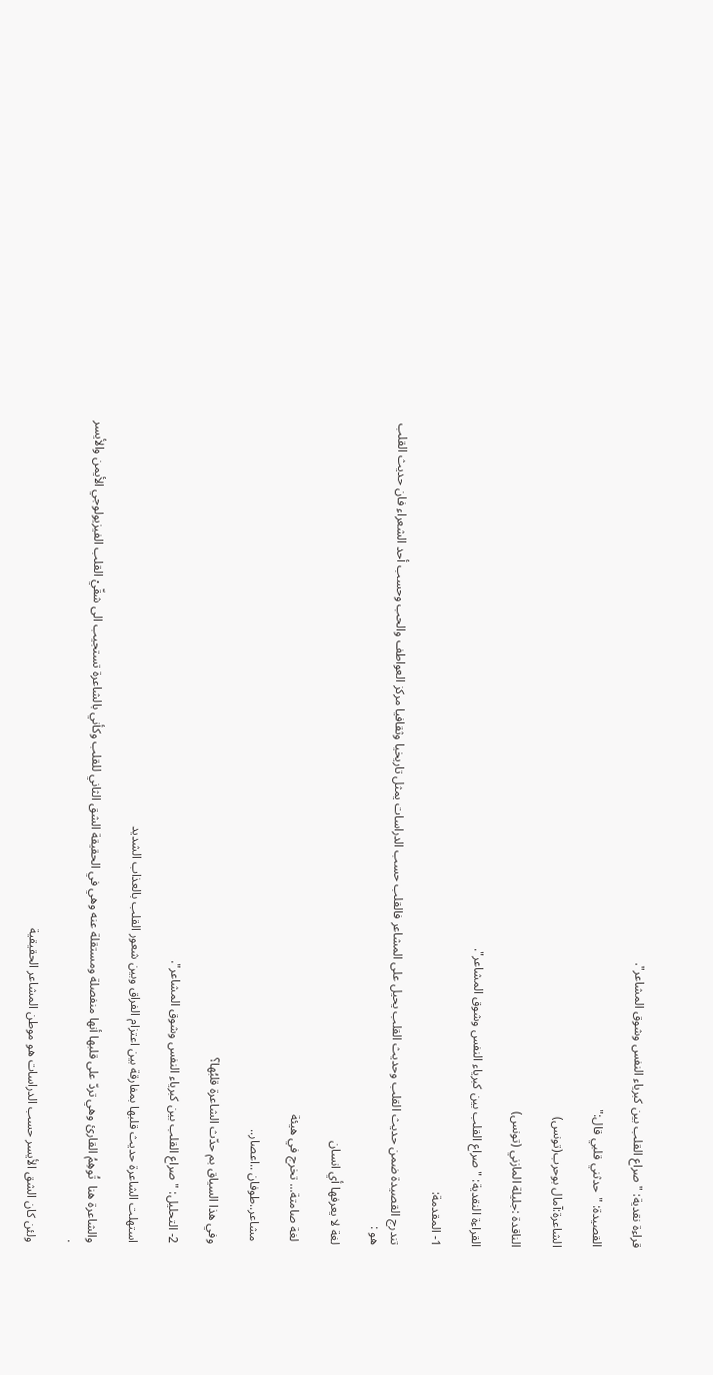قراءة نقدية: " صراع القلب بين كبرياء النفس وشوق المشاعر".

القصيدة: "حدثني قلبي قال:"

الشاعرة:آمال بوحرب(تونس)

الناقدة :جليلة المازني (تونس)

القراءة النقدية: " صراع القلب بين كبرياء النفس وشوق المشاعر".

1- المقدمة:

تندرج القصيدة ضمن حديث القلب وحديث القلب يحيل على المشاعر فالقلب حسب الدراسات يمثل تاريخيا وثقافيا مركز العواطف والحب وحسب أحد الشعراء فان حديث القلب هو :

لغة لا يعرفها أي انسان

 لغة صامتة... تخرج في هيئة

 مشاعر..طوفان ..اعصار..

وفي هذا السياق بم حدّث الشاعرة قلبُها؟

2- التحليل: " صراع القلب بين كبرياء النفس وشوق المشاعر".

استهلت الشاعرة حديث قلبها بمفارقة بين اعتزام الفراق وبين شعور القلب بالعذاب الشديد

والشاعرة هنا  تُوهِمُ القارئ وهي تردّ على قلبها أنها منفصلة ومستقلة عنه وهي في الحقيقة الشق الثاني للقلب وكأني بالشاعرة تستجيب الى شقّيْ القلب الفيزيولوجي الأيمن والأيسر .

ولئن كان الشق الأيسر حسب الدراسات هو موطن المشاعر الحقيقية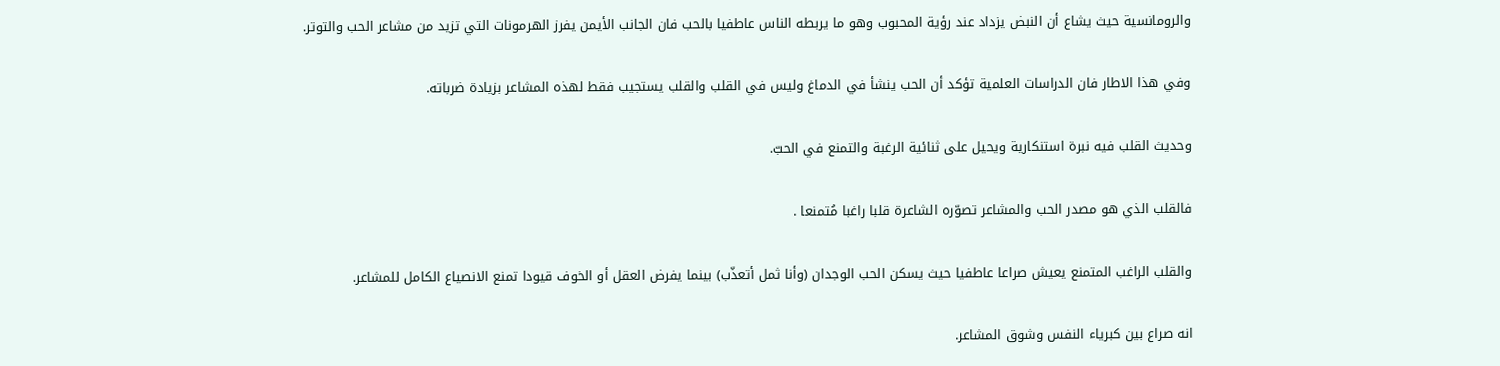والرومانسية حيث يشاع أن النبض يزداد عند رؤية المحبوب وهو ما يربطه الناس عاطفيا بالحب فان الجانب الأيمن يفرز الهرمونات التي تزيد من مشاعر الحب والتوتر.

وفي هذا الاطار فان الدراسات العلمية تؤكد أن الحب ينشأ في الدماغ وليس في القلب والقلب يستجيب فقط لهذه المشاعر بزيادة ضرباته.

وحديث القلب فيه نبرة استنكارية ويحيل على ثنائية الرغبة والتمنع في الحبّ.

فالقلب الذي هو مصدر الحب والمشاعر تصوّره الشاعرة قلبا راغبا مُتمنعا .

والقلب الراغب المتمنع يعيش صراعا عاطفيا حيث يسكن الحب الوجدان (وأنا ثمل أتعذّب) بينما يفرض العقل أو الخوف قيودا تمنع الانصياع الكامل للمشاعر.

انه صراع بين كبرياء النفس وشوق المشاعر.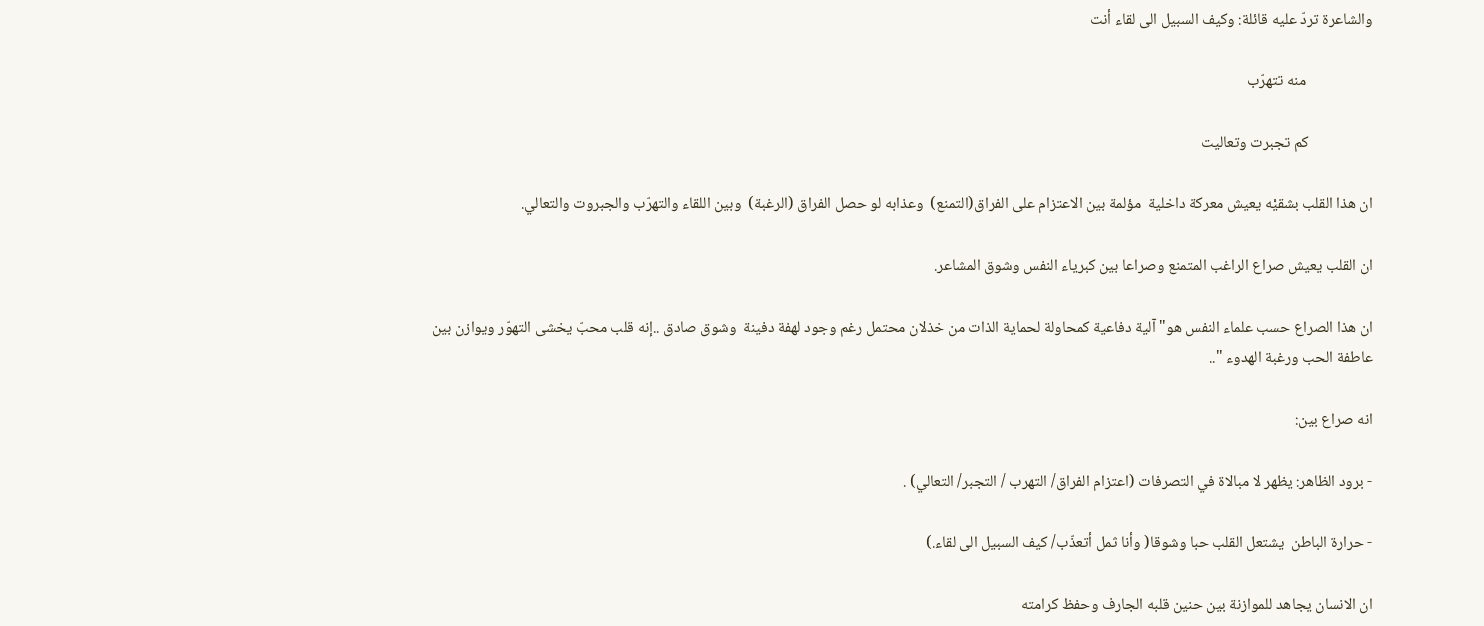والشاعرة تردّ عليه قائلة: وكيف السبيل الى لقاء أنت

                   منه تتهرّب

                  كم تجبرت وتعاليت

ان هذا القلب بشقيْه يعيش معركة داخلية  مؤلمة بين الاعتزام على الفراق(التمنع)  وعذابه لو حصل الفراق (الرغبة)  وبين اللقاء والتهرّب والجبروت والتعالي.

ان القلب يعيش صراع الراغب المتمنع وصراعا بين كبرياء النفس وشوق المشاعر.

ان هذا الصراع حسب علماء النفس هو" آلية دفاعية كمحاولة لحماية الذات من خذلان محتمل رغم وجود لهفة دفينة  وشوق صادق ..إنه قلب محبّ يخشى التهوّر ويوازن بين عاطفة الحب ورغبة الهدوء "..

انه صراع بين:

- برود الظاهر: يظهر لا مبالاة في التصرفات (اعتزام الفراق/ التهرب / التجبر/ التعالي) .

- حرارة الباطن  يشتعل القلب حبا وشوقا( وأنا ثمل أتعذّب/ كيف السبيل الى لقاء.)

ان الانسان يجاهد للموازنة بين حنين قلبه الجارف وحفظ كرامته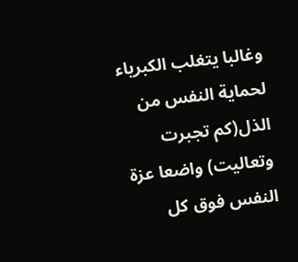وغالبا يتغلب الكبرياء لحماية النفس من الذل(كم تجبرت وتعاليت) واضعا عزة النفس فوق كل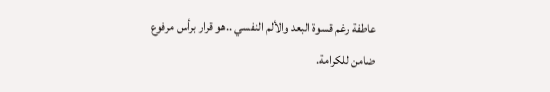عاطفة رغم قسوة البعد والألم النفسي ..هو قرار برأس مرفوع ضامن للكرامة.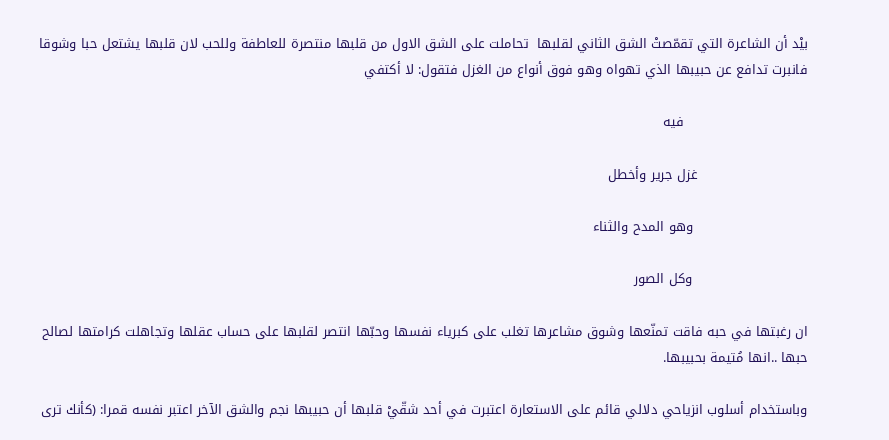بيْد أن الشاعرة التي تقمّصتْ الشق الثاني لقلبها  تحاملت على الشق الاول من قلبها منتصرة للعاطفة وللحب لان قلبها يشتعل حبا وشوقا فانبرت تدافع عن حبيبها الذي تهواه وهو فوق أنواع من الغزل فتقول: لا أكتفي

                            فيه

                         غزل جرير وأخطل

                          وهو المدح والثناء

                          وكل الصور

ان رغبتها في حبه فاقت تمنّعها وشوق مشاعرها تغلب على كبرياء نفسها وحبّها انتصر لقلبها على حساب عقلها وتجاهلت كرامتها لصالح حبها ..انها مُتيمة بحبيبها.

وباستخدام أسلوب انزياحي دلالي قائم على الاستعارة اعتبرت في أحد شقّيْ قلبها أن حبيبها نجم والشق الآخر اعتبر نفسه قمرا: (كأنك ترى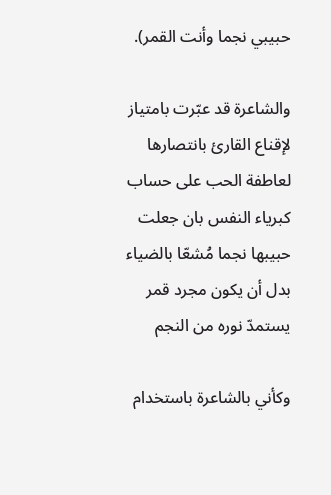حبيبي نجما وأنت القمر).

والشاعرة قد عبّرت بامتياز لإقناع القارئ بانتصارها لعاطفة الحب على حساب كبرياء النفس بان جعلت حبيبها نجما مُشعّا بالضياء بدل أن يكون مجرد قمر يستمدّ نوره من النجم

وكأني بالشاعرة باستخدام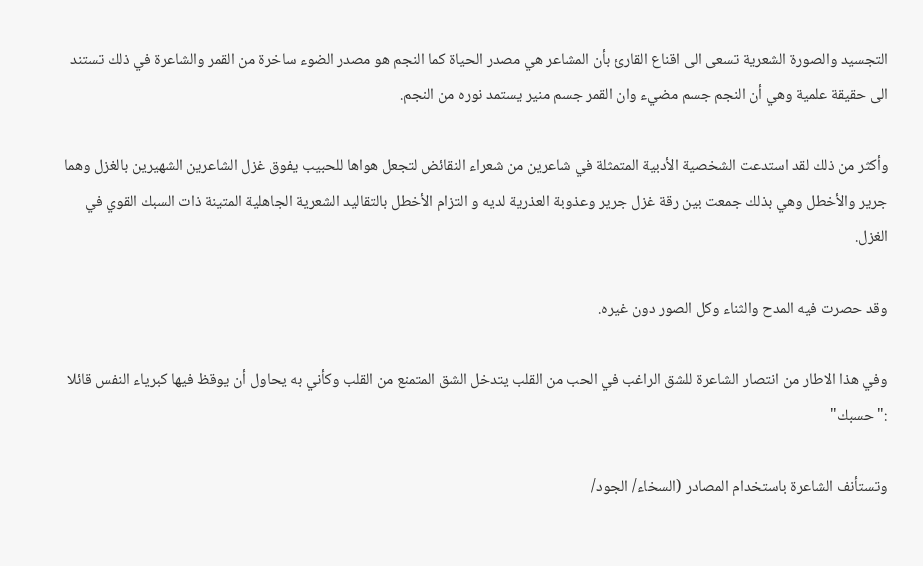التجسيد والصورة الشعرية تسعى الى اقناع القارئ بأن المشاعر هي مصدر الحياة كما النجم هو مصدر الضوء ساخرة من القمر والشاعرة في ذلك تستند الى حقيقة علمية وهي أن النجم جسم مضيء وان القمر جسم منير يستمد نوره من النجم.

وأكثر من ذلك لقد استدعت الشخصية الأدبية المتمثلة في شاعرين من شعراء النقائض لتجعل هواها للحبيب يفوق غزل الشاعرين الشهيرين بالغزل وهما جرير والأخطل وهي بذلك جمعت بين رقة غزل جرير وعذوبة العذرية لديه و التزام الأخطل بالتقاليد الشعرية الجاهلية المتينة ذات السبك القوي في الغزل.

وقد حصرت فيه المدح والثناء وكل الصور دون غيره.

وفي هذا الاطار من انتصار الشاعرة للشق الراغب في الحب من القلب يتدخل الشق المتمنع من القلب وكأني به يحاول أن يوقظ فيها كبرياء النفس قائلا :"حسبك"

وتستأنف الشاعرة باستخدام المصادر (السخاء/ الجود/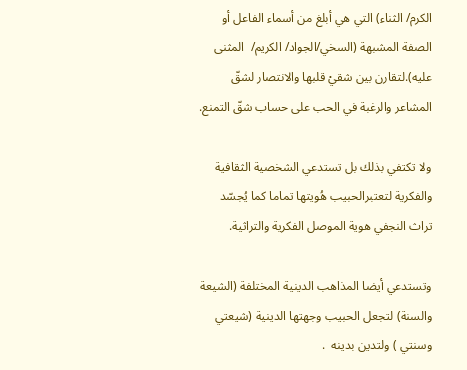الكرم/ الثناء) التي هي أبلغ من أسماء الفاعل أو الصفة المشبهة (السخي/الجواد/ الكريم/  المثنى عليه).لتقارن بين شقيْ قلبها والانتصار لشقّ  المشاعر والرغبة في الحب على حساب شقّ التمنع.

ولا تكتفي بذلك بل تستدعي الشخصية الثقافية والفكرية لتعتبرالحبيب هُويتها تماما كما يُجسّد تراث النجفي هوية الموصل الفكرية والتراثية.

وتستدعي أيضا المذاهب الدينية المختلفة (الشيعة والسنة) لتجعل الحبيب وجهتها الدينية (شيعتي وسنتي ) ولتدين بدينه  .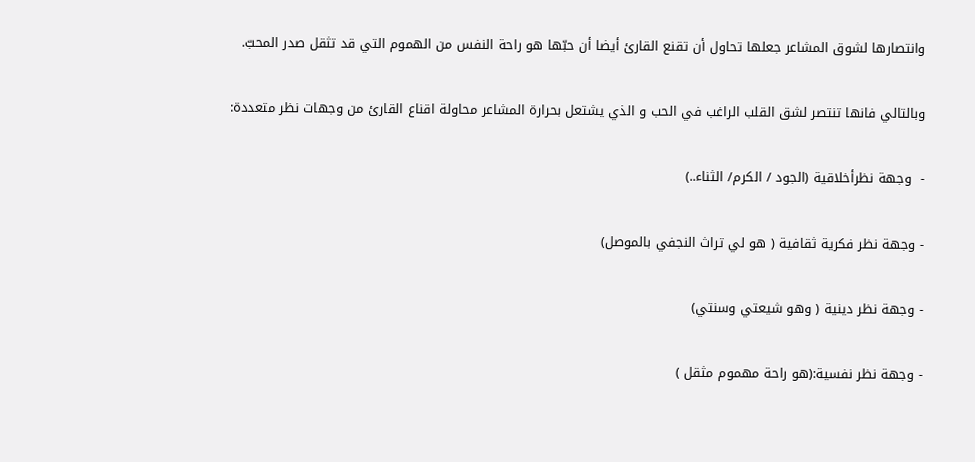وانتصارها لشوق المشاعر جعلها تحاول أن تقنع القارئ أيضا أن حبّها هو راحة النفس من الهموم التي قد تثقل صدر المحبّ.

وبالتالي فانها تنتصر لشق القلب الراغب في الحب و الذي يشتعل بحرارة المشاعر محاولة اقناع القارئ من وجهات نظر متعددة:

-  وجهة نظرأخلاقية (الجود / الكرم/ الثناء..)

- وجهة نظر فكرية ثقافية ( هو لي تراث النجفي بالموصل)

- وجهة نظر دينية ( وهو شيعتي وسنتي)

- وجهة نظر نفسية:(هو راحة مهموم مثقل )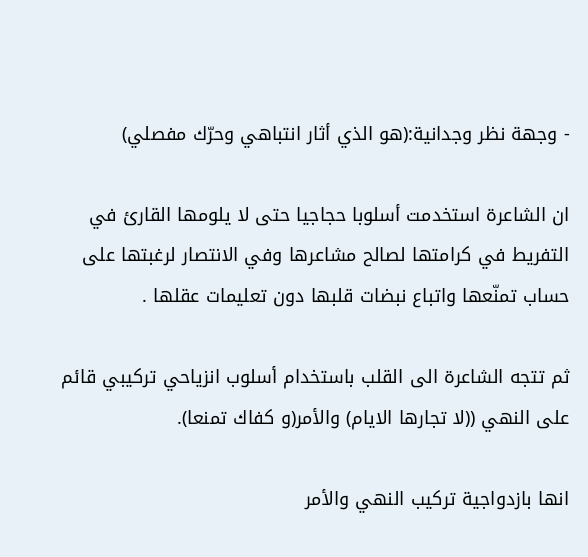- وجهة نظر وجدانية:(هو الذي أثار انتباهي وحرّك مفصلي)

ان الشاعرة استخدمت أسلوبا حجاجيا حتى لا يلومها القارئ في التفريط في كرامتها لصالح مشاعرها وفي الانتصار لرغبتها على حساب تمنّعها واتباع نبضات قلبها دون تعليمات عقلها .

ثم تتجه الشاعرة الى القلب باستخدام أسلوب انزياحي تركيبي قائم على النهي ((لا تجارها الايام) والأمر(و كفاك تمنعا).

انها بازدواجية تركيب النهي والأمر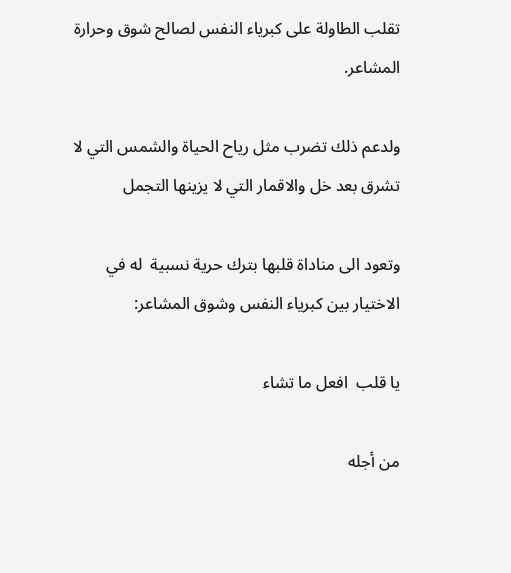تقلب الطاولة على كبرياء النفس لصالح شوق وحرارة  المشاعر.

ولدعم ذلك تضرب مثل رياح الحياة والشمس التي لا تشرق بعد خل والاقمار التي لا يزينها التجمل

وتعود الى مناداة قلبها بترك حرية نسبية  له في الاختيار بين كبرياء النفس وشوق المشاعر:

يا قلب  افعل ما تشاء

من أجله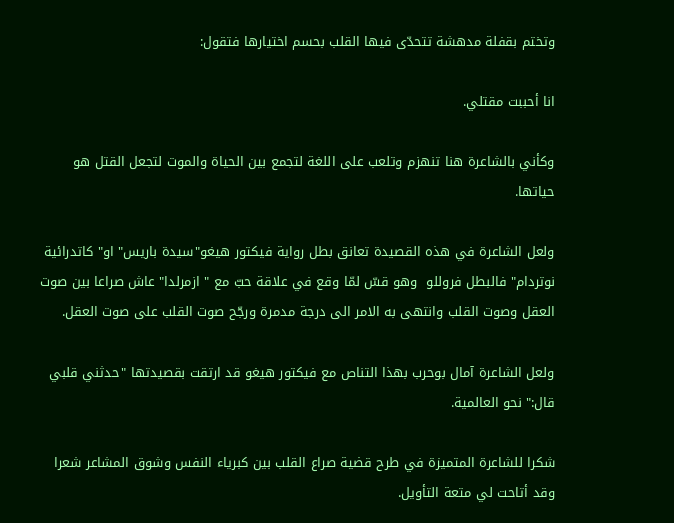وتختم بقفلة مدهشة تتحدّى فيها القلب بحسم اختيارها فتقول:

انا أحببت مقتلي.

وكأني بالشاعرة هنا تنهزم وتلعب على اللغة لتجمع بين الحياة والموت لتجعل القتل هو حياتها.

ولعل الشاعرة في هذه القصيدة تعانق بطل رواية فيكتور هيغو"سيدة باريس" او" كاتدرائية نوتردام" فالبطل فروللو  وهو قسّ لمّا وقع في علاقة حبّ مع " ازمرلدا" عاش صراعا بين صوت العقل وصوت القلب وانتهى به الامر الى درجة مدمرة ورجّح صوت القلب على صوت العقل.

ولعل الشاعرة آمال بوحرب بهذا التناص مع فيكتور هيغو قد ارتقت بقصيدتها "حدثني قلبي قال:" نحو العالمية.

شكرا للشاعرة المتميزة في طرح قضية صراع القلب بين كبرياء النفس وشوق المشاعر شعرا وقد أتاحت لي متعة التأويل.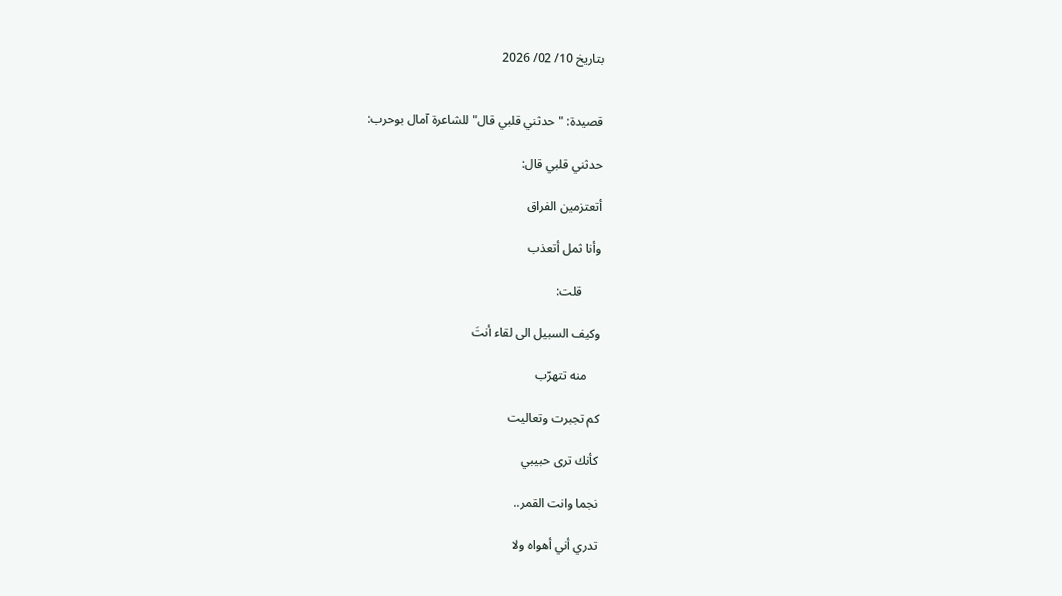بتاريخ 10/ 02/ 2026


قصيدة: "حدثني قلبي قال" للشاعرة آمال بوحرب:

حدثني قلبي قال:

أتعتزمين الفراق

وأنا ثمل أتعذب

      قلت:

وكيف السبيل الى لقاء أنتَ

    منه تتهرّب

كم تجبرت وتعاليت

كأنك ترى حبيبي

نجما وانت القمر..

تدري أني أهواه ولا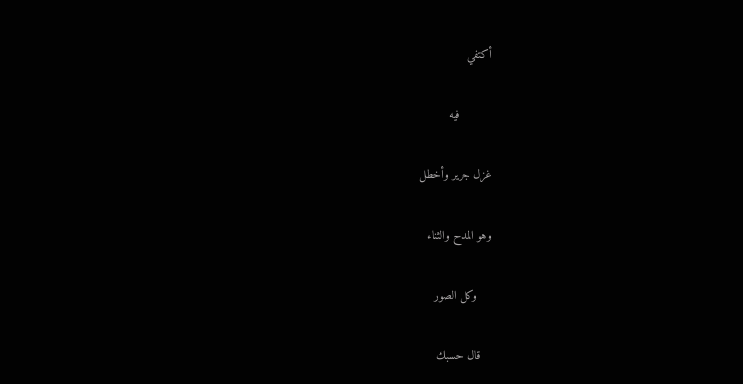أكتفي

         فيه

غزل جرير وأخطل

وهو المدح والثناء

    وكل الصور

   قال حسبك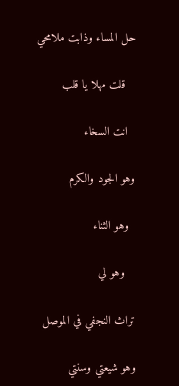حل المساء وذابت ملامحي

   قلت مهلا يا قلب

  انت السخاء

وهو الجود والكرم

  وهو الثناء

   وهو لي

تراث النجفي في الموصل

وهو شيعتي وسنتي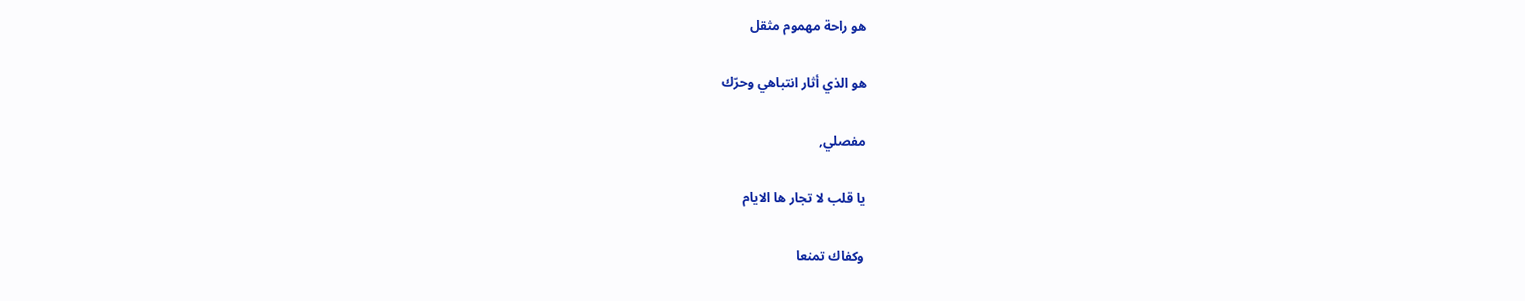هو راحة مهموم مثقل

هو الذي أثار انتباهي وحرّك

مفصلي,

يا قلب لا تجار ها الايام

وكفاك تمنعا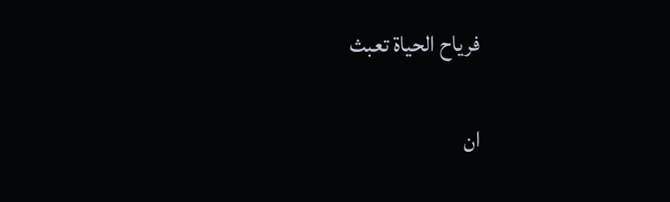فرياح الحياة تعبث

ان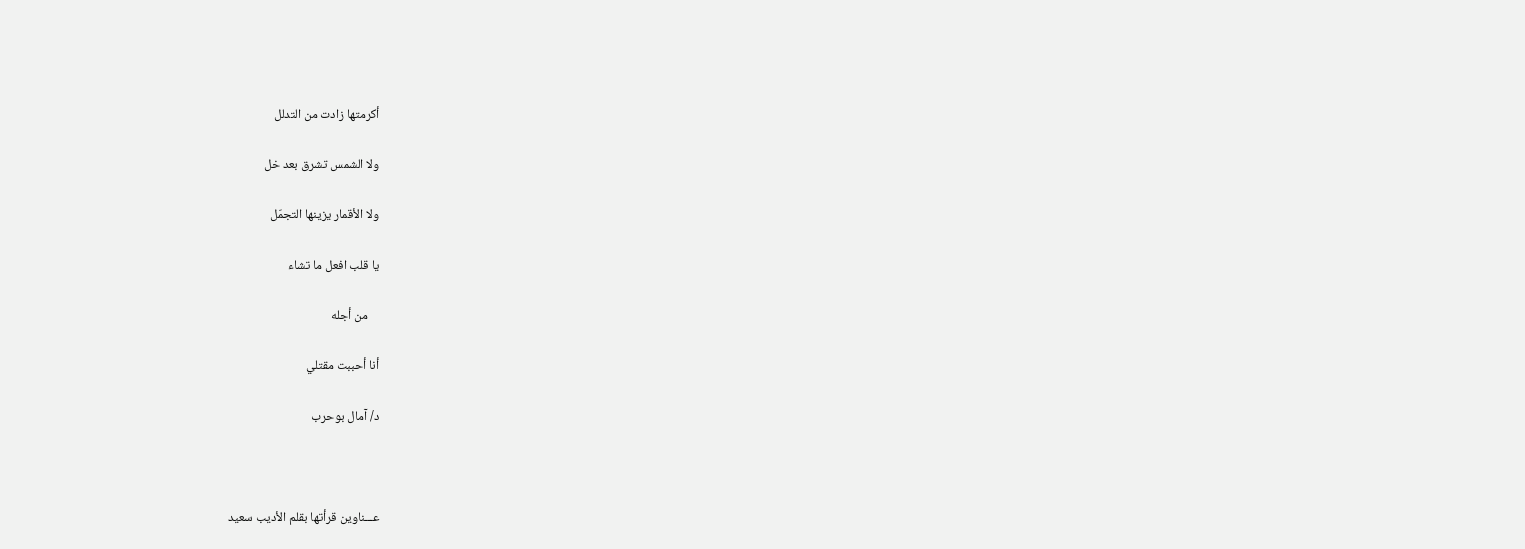أكرمتها زادت من التدلل

ولا الشمس تشرق بعد خل

ولا الأقمار يزينها التجمّل

يا قلب افعل ما تشاء

    من أجله

أنا أحببت مقتلي

د/ آمال بوحرب



عـــناوين قرأتها بقلم الأديب سعيد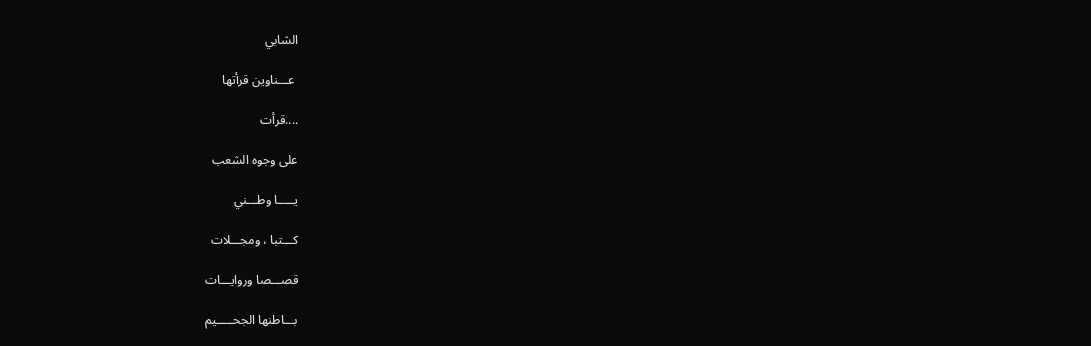الشابي

 عـــناوين قرأتها

....قرأت

على وجوه الشعب

يـــــا وطـــني

كـــتبا ، ومجـــلات

قصـــصا وروايـــات

بـــاطنها الجحـــــيم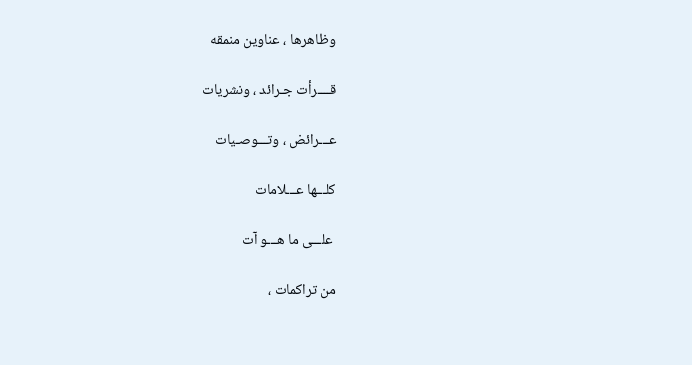وظاهرها ، عناوين منمقه

قــــرأت جـرائد ، ونشريات

عـــرائض ، وتـــوصـيات

كلـــها عـــلامات

 علـــى ما هـــو آت

من تراكمات ،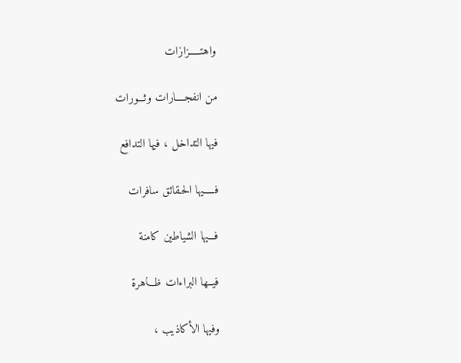واهتـــــزازات

من انفجــــارات وثـــورات

فيها التداخل ، فيها التدافع

فـــــيها الحـقائق سافرات

فـــيها الشياطين كامنة

فيــها البراءات ظـــاهرة

وفيها الأكاذيب ،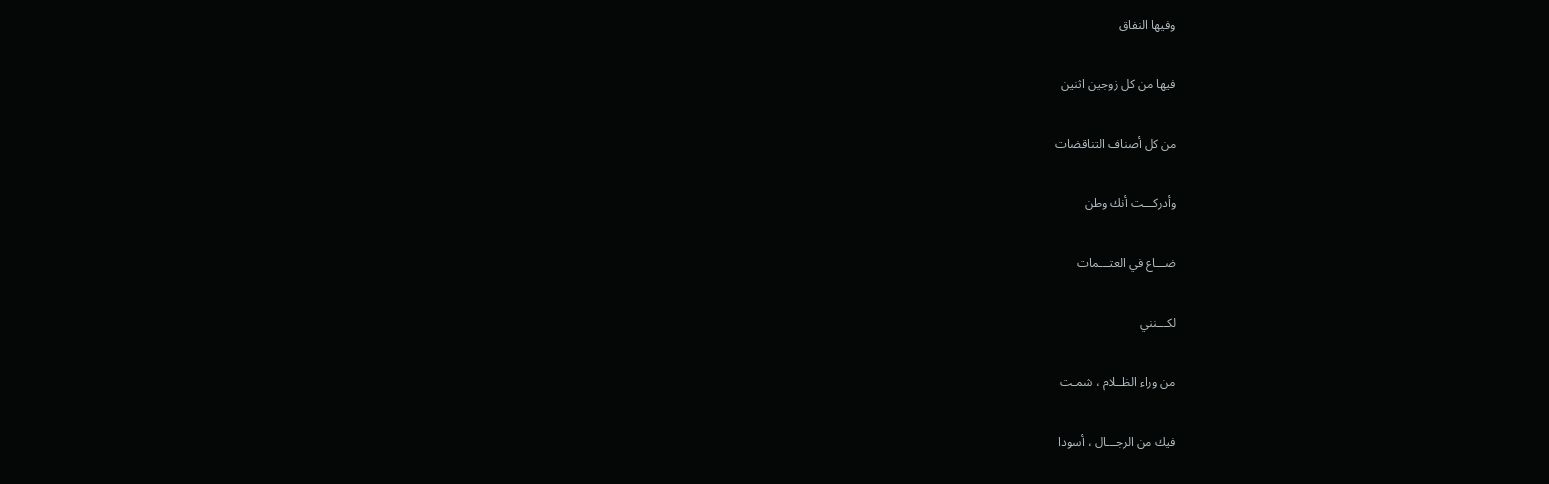وفيها النفاق

فيها من كل زوجين اثنين

من كل أصناف التناقضات

وأدركـــت أنك وطن

ضـــاع في العتـــمات

لكـــنني

من وراء الظــلام ، شمـت

فيك من الرجـــال ، أسودا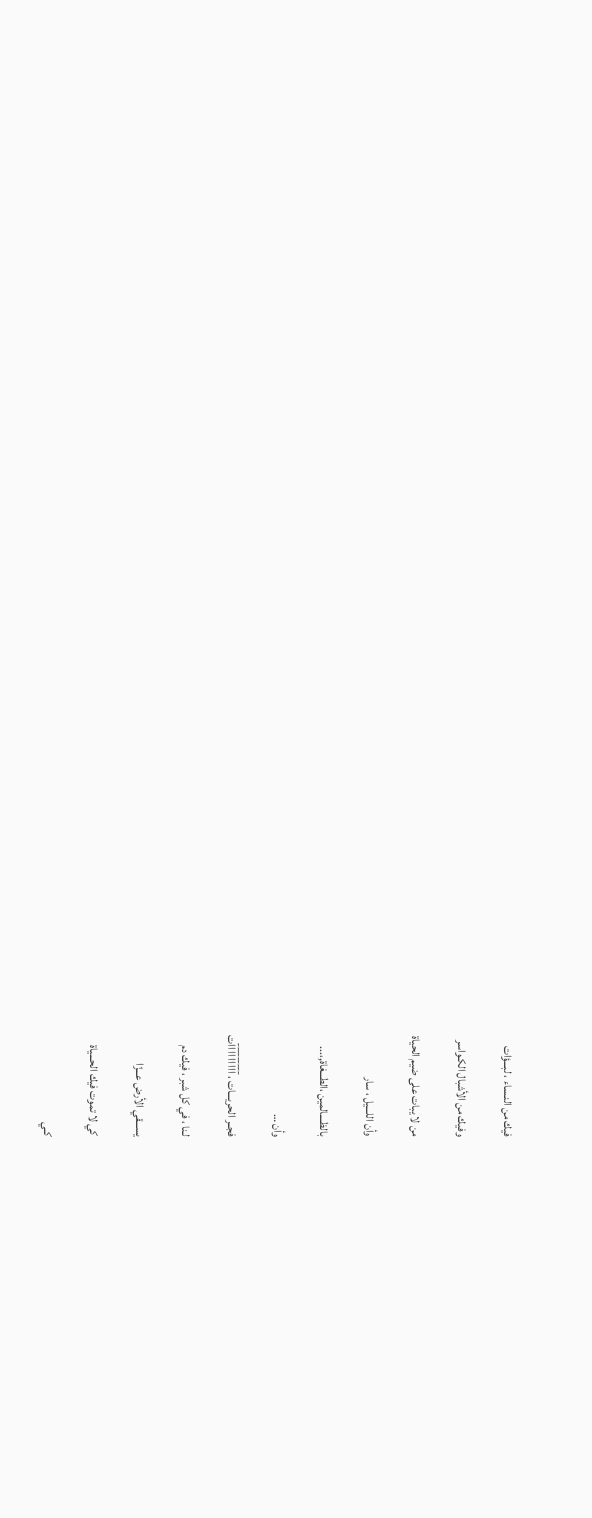فيك من النـساء ، لبـــؤات

وفيك من الأشبال الكـواسر

من لا يبات على ضيم الحياة

وأن اللـــيل ، سار

بالظــــالمين ،الطـــغاة,،...

وأن …

فجــر الحريـــات ، آآآآآآآآآت

لـنا ، في كل شبر ، فيك دم

يســـقي الأرض عـــزّا

كي لا تموت فيك الحـــياة

كـي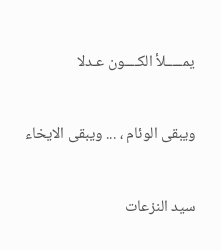يمـــــلأ الكــــون عـدلا

ويبقى الوئام ، ... ويبقى الايخاء

سيد النزعات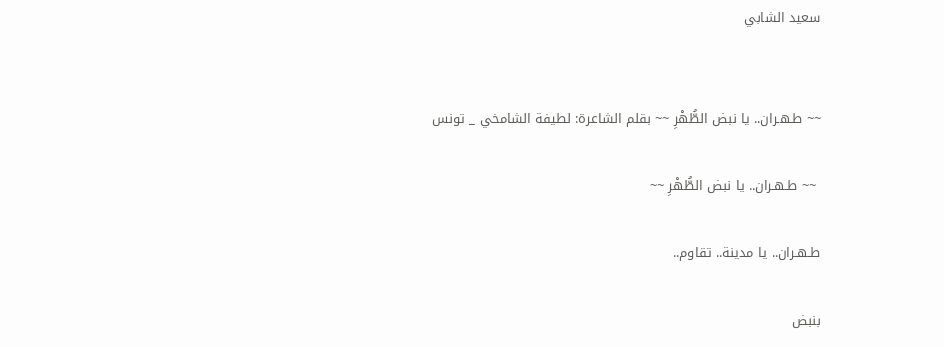سعيد الشابي


~~ طـهـران.. يا نبض الطُّهْرِ ~~ بقلم الشاعرة: لطيفة الشامخي _ تونس

 ~~ طـهـران.. يا نبض الطُّهْرِ ~~

طـهـران.. يا مدينة.. تقاوم..

بنبض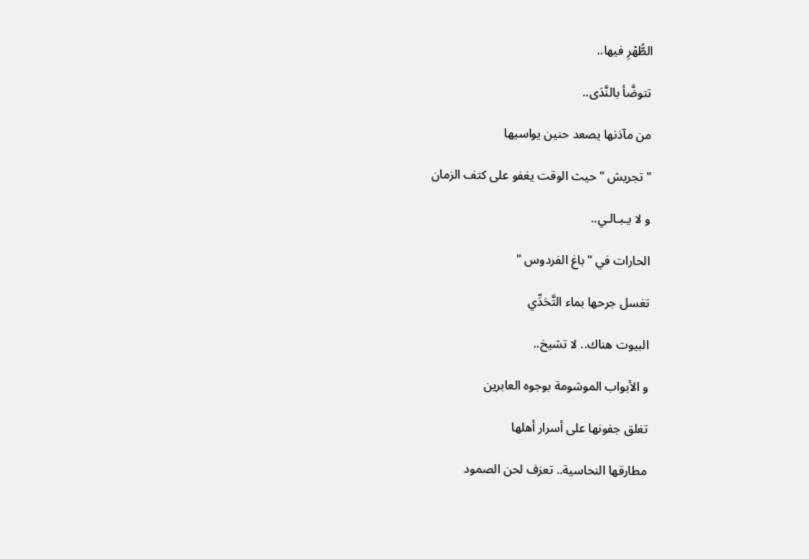الطُّهْرِ فيها..

تتوضَّأ بالنَّدَى..

من مآذنها يصعد حنين يواسيها

" تجريش " حيث الوقت يغفو على كتف الزمان

و لا يـبـالـي..

الحارات في " باغ الفردوس "

تغسل جرحها بماء التَّحَدِّي

البيوت هناك.. لا تشيخ..

و الأبواب الموشومة بوجوه العابرين

تغلق جفونها على أسرار أهلها

مطارقها النحاسية.. تعزف لحن الصمود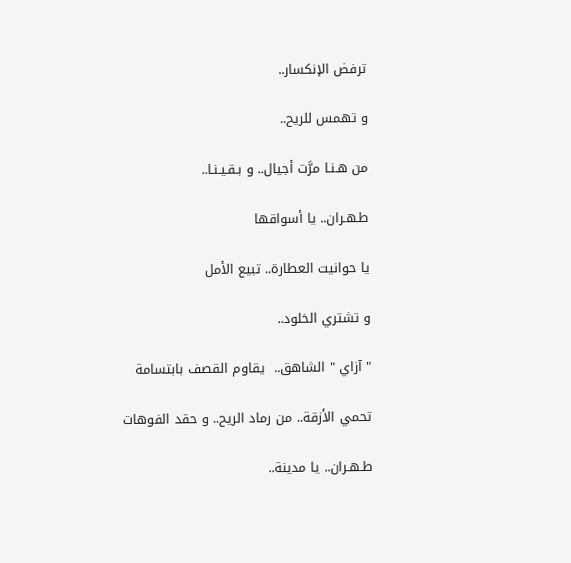ترفض الإنكسار..

و تهمس للريح..

من هـنـا مرَّت أجيال.. و بـقـيـنـا..

طـهـران.. يا أسواقها

يا حوانيت العطارة.. تبيع الأمل

و تشتري الخلود..

" آزاي " الشاهق..  يقاوم القصف بابتسامة

تحمي الأزقة.. من رماد الريح.. و حقد الفوهات

طـهـران.. يا مدينة..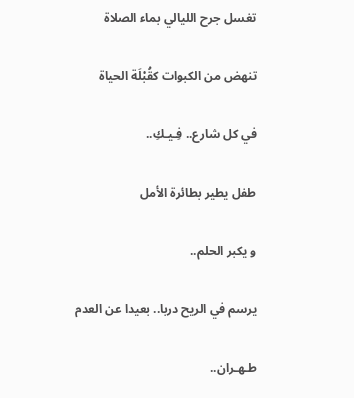تغسل جرح الليالي بماء الصلاة

تنهض من الكبوات كقُبْلَة الحياة

في كل شارع.. فِـيـكِ..

طفل يطير بطائرة الأمل

و يكبر الحلم..

يرسم في الريح دربا.. بعيدا عن العدم

طـهـران..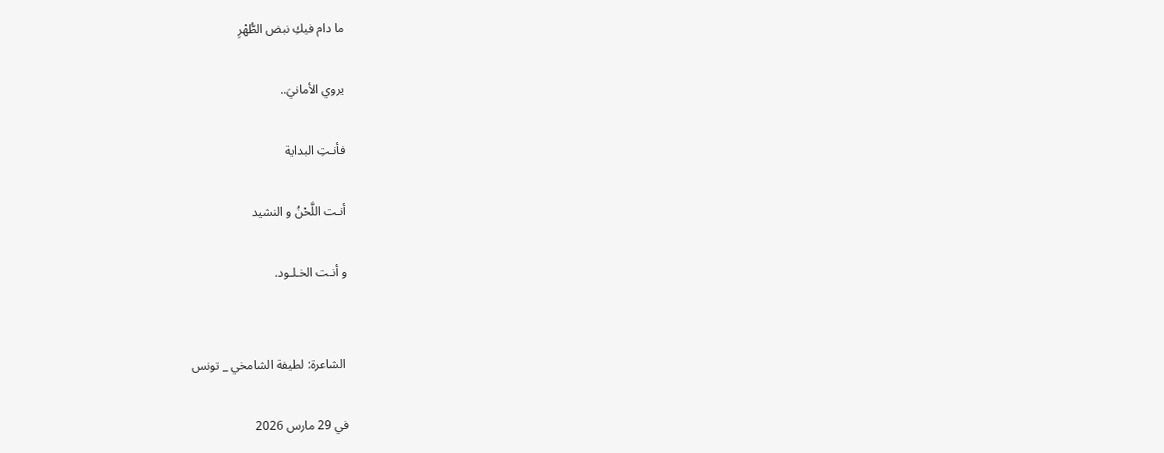ما دام فيكِ نبض الطُّهْرِ

يروي الأمانيَ..

فأنـتِ البداية

أنـت اللَّحْنُ و النشيد

و أنـت الخـلـود.


 الشاعرة: لطيفة الشامخي _ تونس

في 29 مارس 2026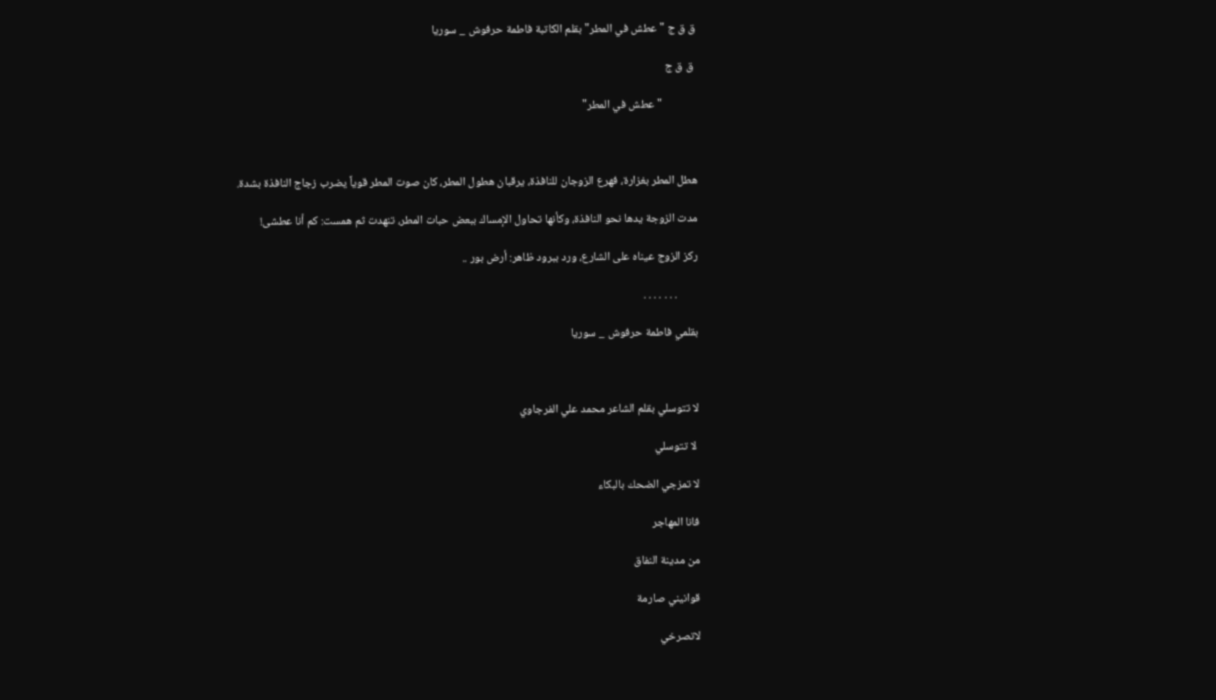ق ق ج " عطش في المطر" بقلم الكاتبة فاطمة حرفوش _ سوريا

 ق ق ج

             " عطش في المطر"



هطل المطر بغزارة، فهرع الزوجان للنافذة، يرقبان هطول المطر، كان صوت المطر قوياً يضرب زجاج النافذة بشدة.

مدت الزوجة يدها نحو النافذة، وكأنها تحاول الإمساك ببعض حبات المطر، تنهدت ثم همست: كم أنا عطشى!

ركز الزوج عيناه على الشارع، ورد ببرود ظاهر: أرض بور ..

        . . . . . . .

بقلمي فاطمة حرفوش _ سوريا



لا تتوسلي بقلم الشاعر محمد علي الفرجاوي

 لا تتوسلي

لا تمزجي الضحك بالبكاء

فانا المهاجر

من مدينة النفاق

قوانيني صارمة

لاتصرخي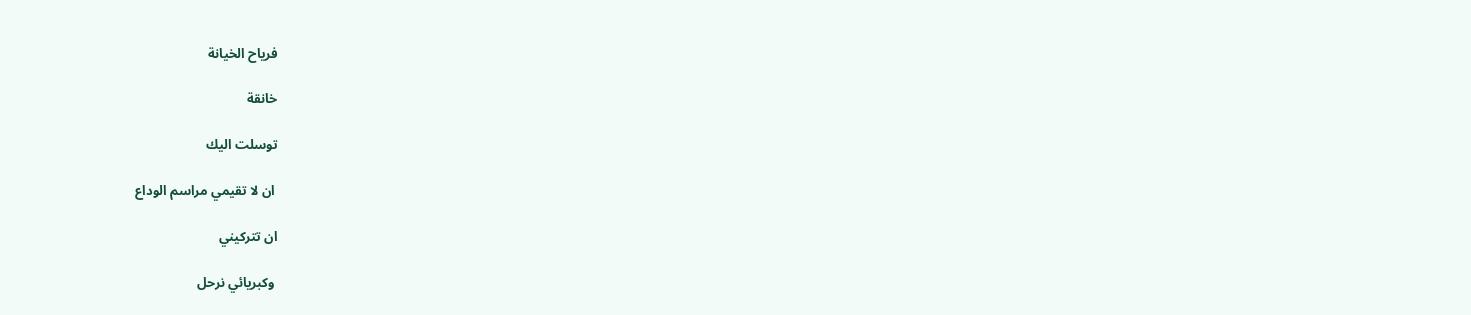فرياح الخيانة

خانقة

توسلت اليك

 ان لا تقيمي مراسم الوداع

ان تتركيني

 وكبريائي نرحل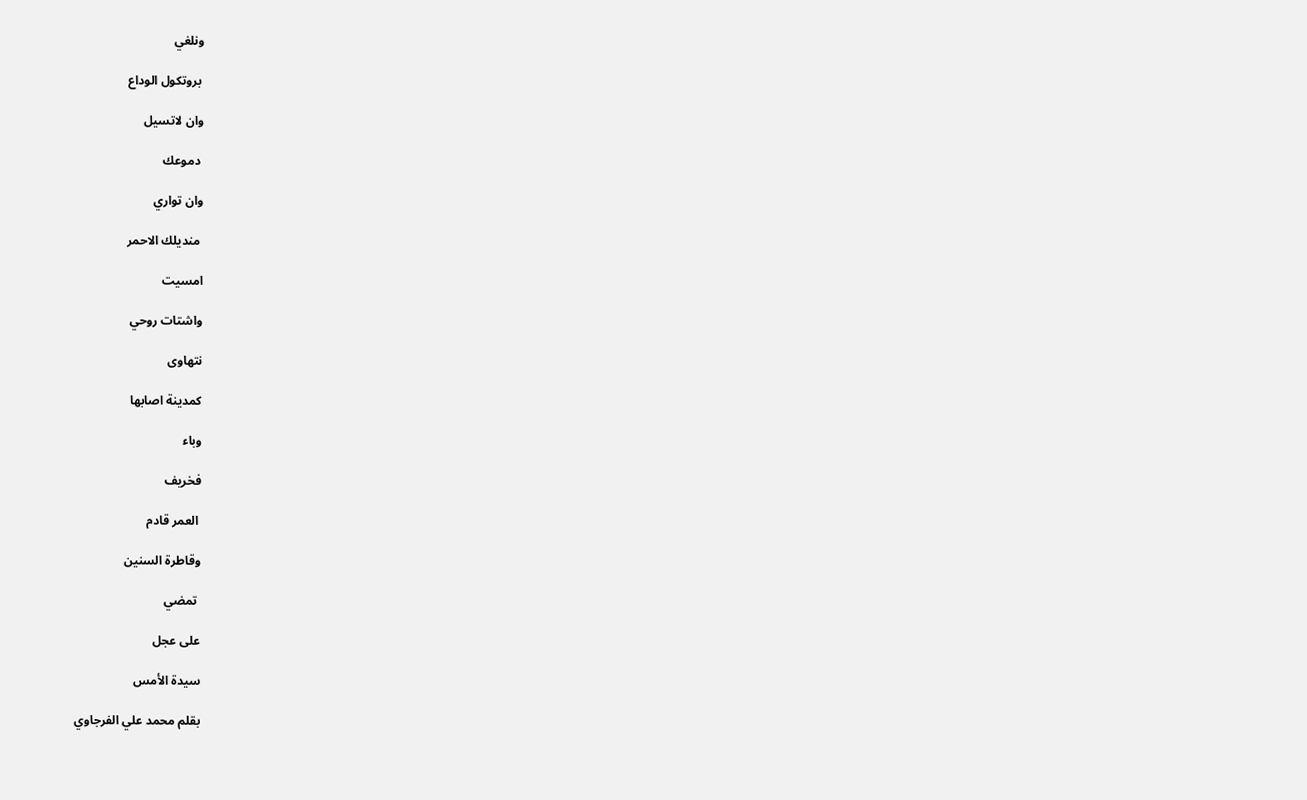ونلغي

 بروتكول الوداع

وان لاتسيل

 دموعك

وان تواري

 منديلك الاحمر

امسيت

واشتات روحي

نتهاوى

كمدينة اصابها

وباء

فخريف

 العمر قادم

وقاطرة السنين

 تمضي

على عجل

سيدة الأمس

بقلم محمد علي الفرجاوي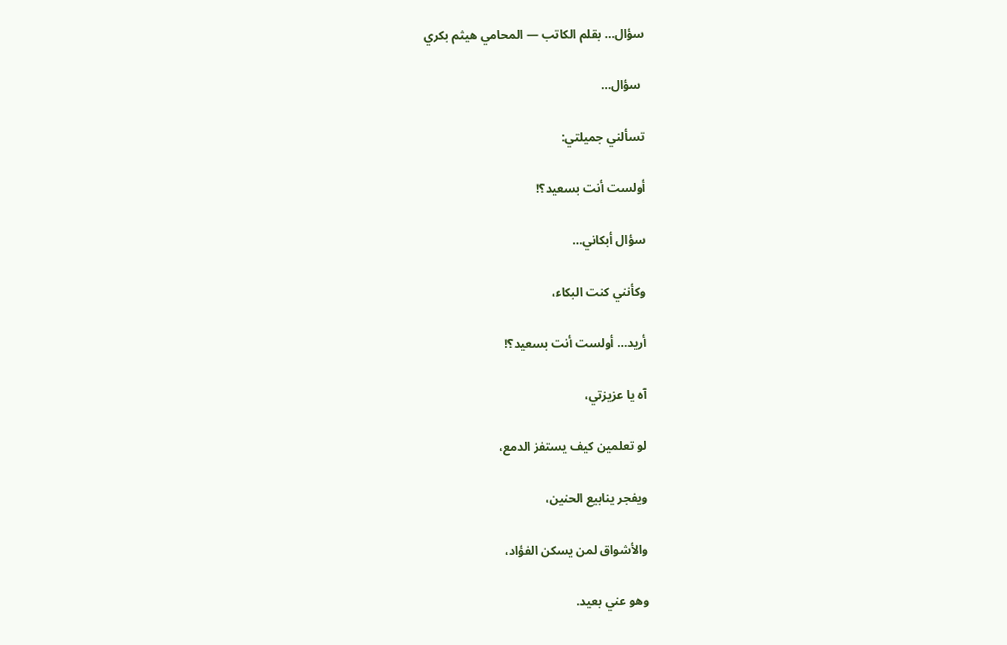سؤال… بقلم الكاتب — المحامي هيثم بكري

 سؤال…

تسألني جميلتي:

أولست أنت بسعيد؟!

سؤال أبكاني…

وكأنني كنت البكاء،

أريد… أولست أنت بسعيد؟!

آه يا عزيزتي،

لو تعلمين كيف يستفز الدمع،

ويفجر ينابيع الحنين،

والأشواق لمن يسكن الفؤاد،

وهو عني بعيد.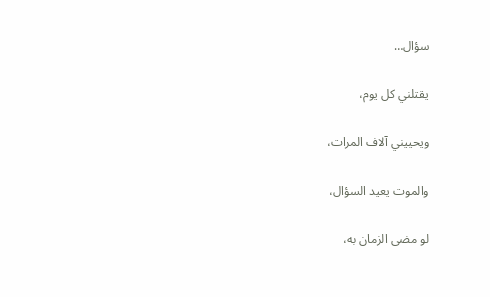سؤال…

يقتلني كل يوم،

ويحييني آلاف المرات،

والموت يعيد السؤال،

لو مضى الزمان به،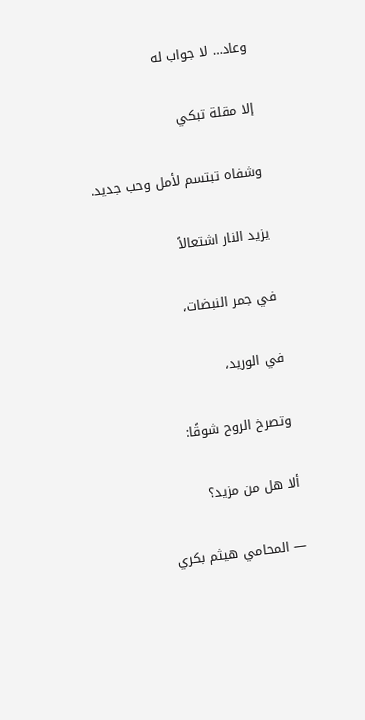وعاد… لا جواب له

إلا مقلة تبكي

وشفاه تبتسم لأمل وحب جديد.

يزيد النار اشتعالاً

في جمر النبضات،

في الوريد،

وتصرخ الروح شوقًا:

ألا هل من مزيد؟

— المحامي هيثم بكري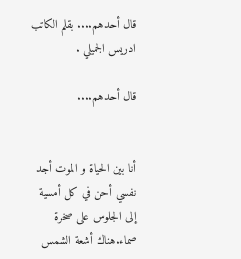قال أحدهم.... بقلم الكاتب ادريس الجميلي .

قال أحدهم....


أنا بين الحياة و الموت أجد نفسي أحن في كل أمسية إلى الجلوس على صخرة صماء.هناك أشعة الشمس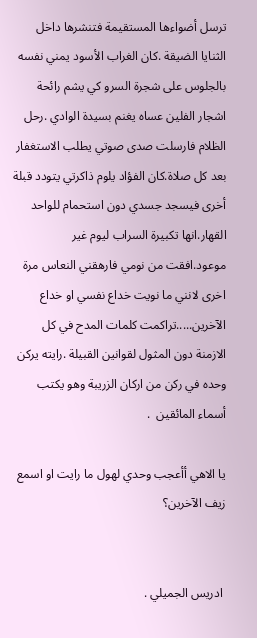ترسل أضواءها المستقيمة فتنشرها داخل الثنايا الضيقة .كان الغراب الأسود يمني نفسه بالجلوس على شجرة السرو كي يشم رائحة اشجار الفلين عساه يغنم بسيدة الوادي .رحل الظلام فارسلت صدى صوتي يطلب الاستغفار بعد كل صلاة.كان الفؤاد يلوم ذاكرتي يتودد قبلة أخرى فيسجد جسدي دون استحمام للواحد القهار.انها تكبيرة السراب ليوم غير موعود.افقت من نومي فارهقني النعاس مرة اخرى لانني ما نويت خداع نفسي او خداع الآخرين.....تراكمت كلمات المدح في كل الازمنة دون المثول لقوانين القبيلة .رايته يركن وحده في ركن من اركان الزريبة وهو يكتب أسماء المائقين  .

يا الاهي أأعجب وحدي لهول ما رايت او اسمع زيف الآخرين؟


 ادريس الجميلي .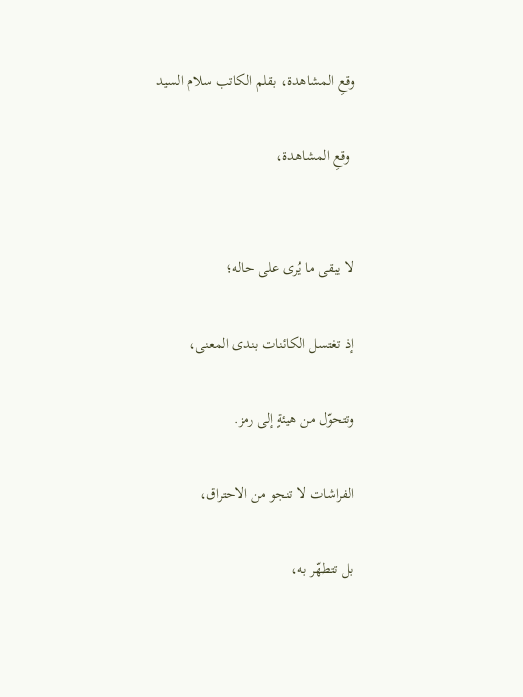وقعِ المشاهدة، بقلم الكاتب سلام السيد

 وقعِ المشاهدة،


لا يبقى ما يُرى على حاله؛

إذ تغتسل الكائنات بندى المعنى،

وتتحوّل من هيئةٍ إلى رمز.

الفراشات لا تنجو من الاحتراق،

بل تتطهّر به،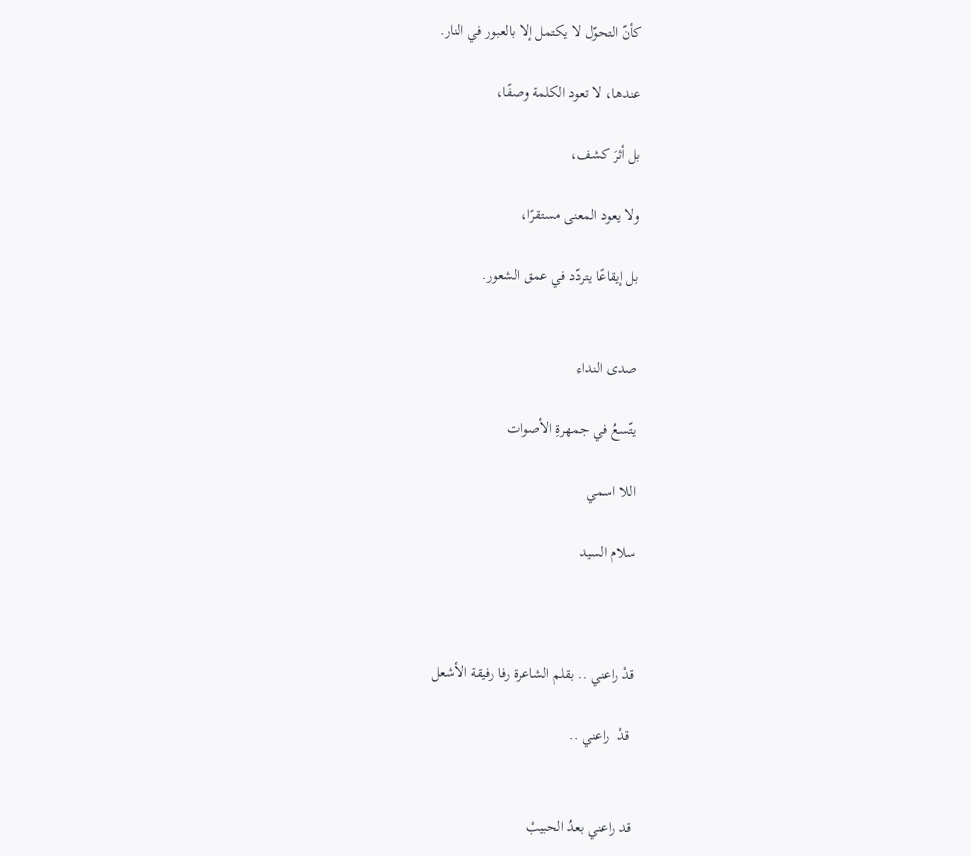كأنّ التحوّل لا يكتمل إلا بالعبور في النار.

عندها، لا تعود الكلمة وصفًا،

بل أثرَ كشف،

ولا يعود المعنى مستقرًا،

بل إيقاعًا يتردّد في عمق الشعور.


صدى النداء

يتّسعُ في جمهرةِ الأصوات

اللا اسمي

سلام السيد



قدْ راعني .. بقلم الشاعرة رفا رفيقة الأشعل

 قدْ  راعني ..


قد راعني بعدُ الحبيبْ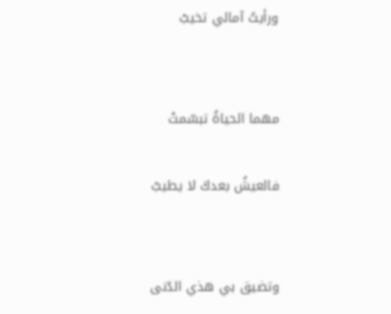ورأيتُ آمالي تخيبْ


مهما الحياةُ تبسّمتْ

فالعيشُ بعدكَ لا يطيبْ


وتضيق بي هذي الدّنى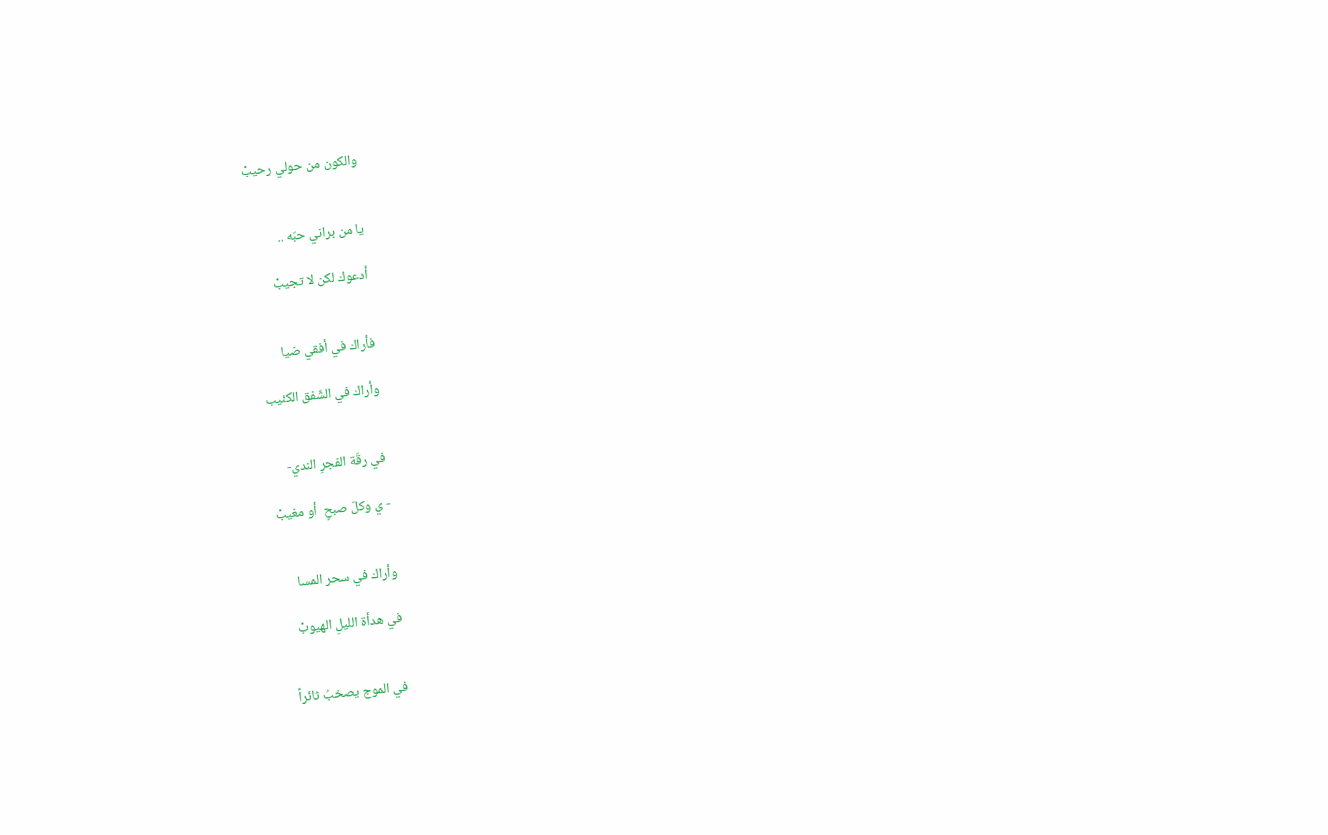والكون من حولي رحيبْ


يا من براني حبّه ..

أدعوك لكن لا تجيبْ


فأراك في أفقي ضيا

وأراك في الشّفق الكئيب


في رقّة الفجرِ الندي-

- ي وكلّ صبحٍ  أو مغيبْ


وأراك في سحر المسا

في هدأة الليلِ الهيوبْ


في الموج يصخبُ ثائراً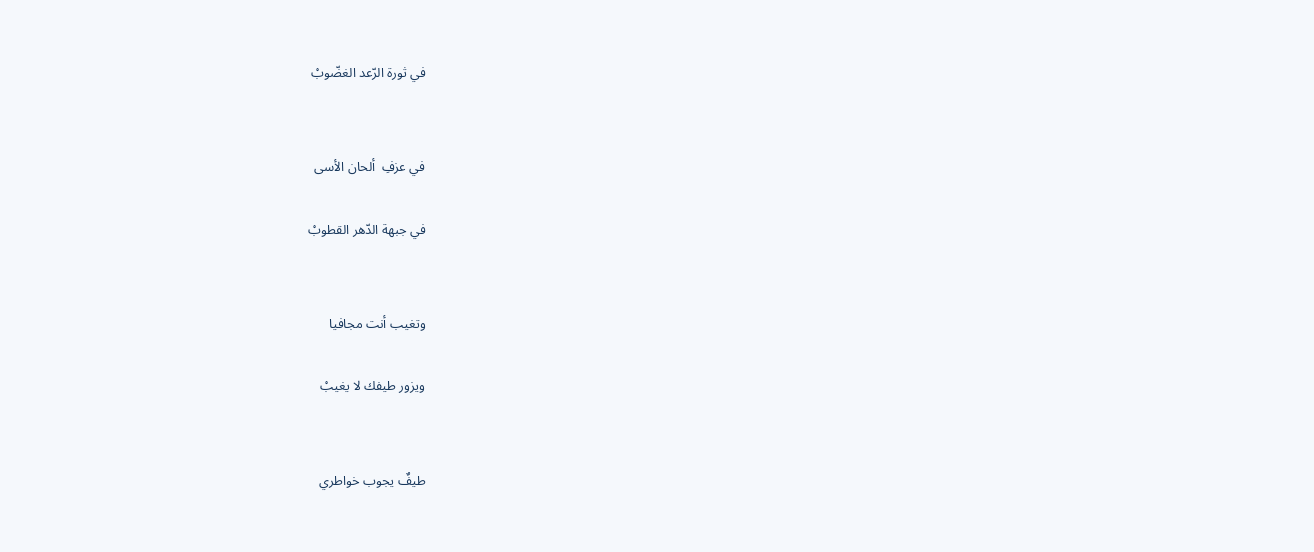في ثورة الرّعد الغضّوبْ


في عزفِ  ألحان الأسى

في جبهة الدّهر القطوبْ


وتغيب أنت مجافيا

ويزور طيفك لا يغيبْ


طيفٌ يجوب خواطري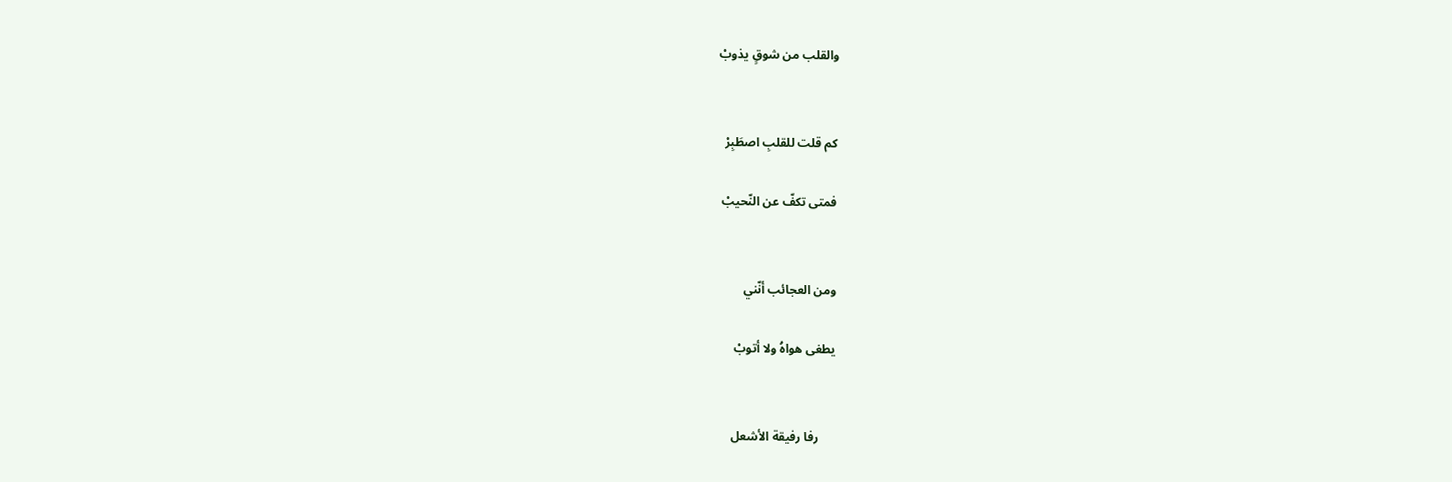والقلب من شوقٍ يذوبْ


كم قلت للقلبِ اصطَبِرْ

فمتى تكفّ عن النّحيبْ


ومن العجائب أنّني

يطغى هواهُ ولا أتوبْ


     رفا رفيقة الأشعل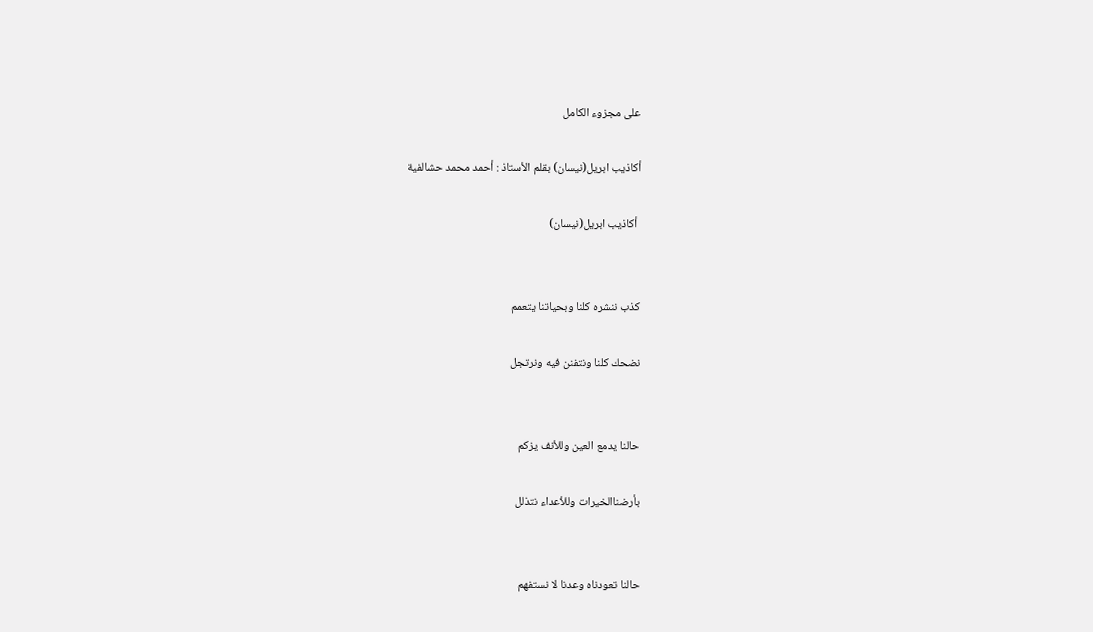على مجزوء الكامل

أكاذيب ابريل(نيسان) بقلم الأستاذ : أحمد محمد حشالفية

 أكاذيب ابريل(نيسان)


كذب ننشره كلنا وبحياتنا يتعمم

نضحك كلنا ونتفنن فيه ونرتجل


حالنا يدمع العين وللأنف يزكم

بأرضناالخيرات وللأعداء نتذلل


حالنا تعودناه وعدنا لا نستفهم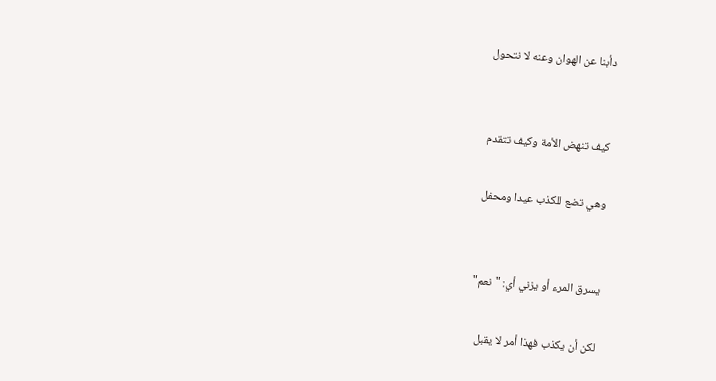دأبنا عن الهوان وعنه لا نتحول


كيف تنهض الأمة وكيف تتقدم

وهي تضع للكذب عيدا ومحفل


يسرق المرء أو يزني أي: "نعم"

لكن أن يكذب فهذا أمر لا يقبل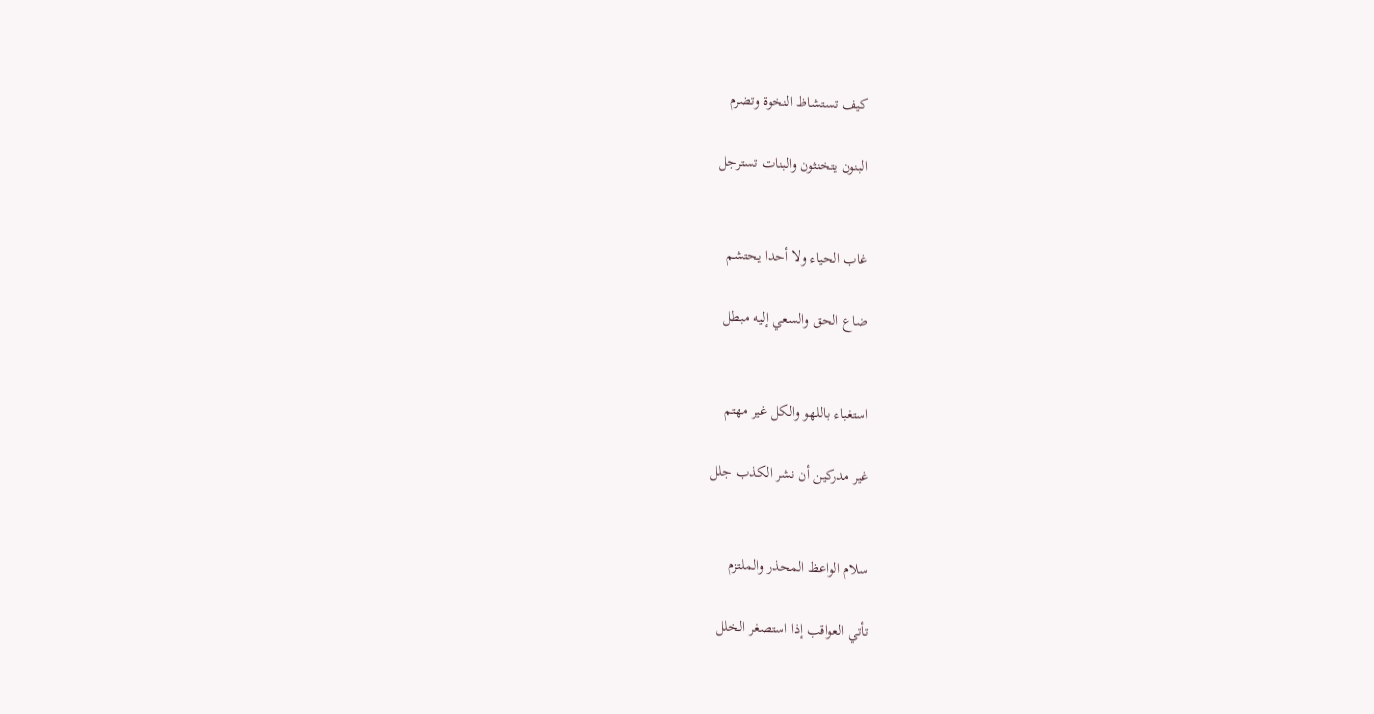كيف تستشاظ النخوة وتضرم

البنون يتخنثون والبنات تسترجل


غاب الحياء ولا أحدا يحتشم

ضاع الحق والسعي إليه مبطل


استغباء باللهو والكل غير مهتم

غير مدركين أن نشر الكذب جلل


سلام الواعظ المحذر والملتزم

تأتي العواقب إذا استصغر الخلل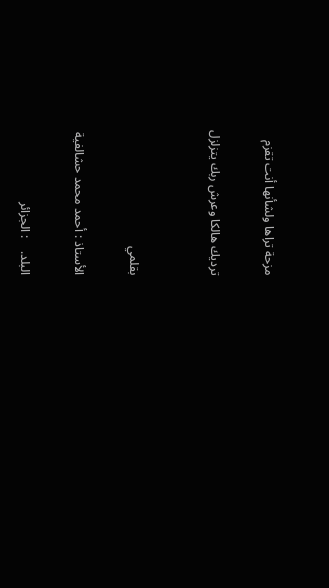مزحة تراها ولشأنها أنت تقزم

ترديك هالكا وعرش ربك يتزلزل


بقلمي

الأستاذ : أحمد محمد حشالفية

البلد.    : الجزائر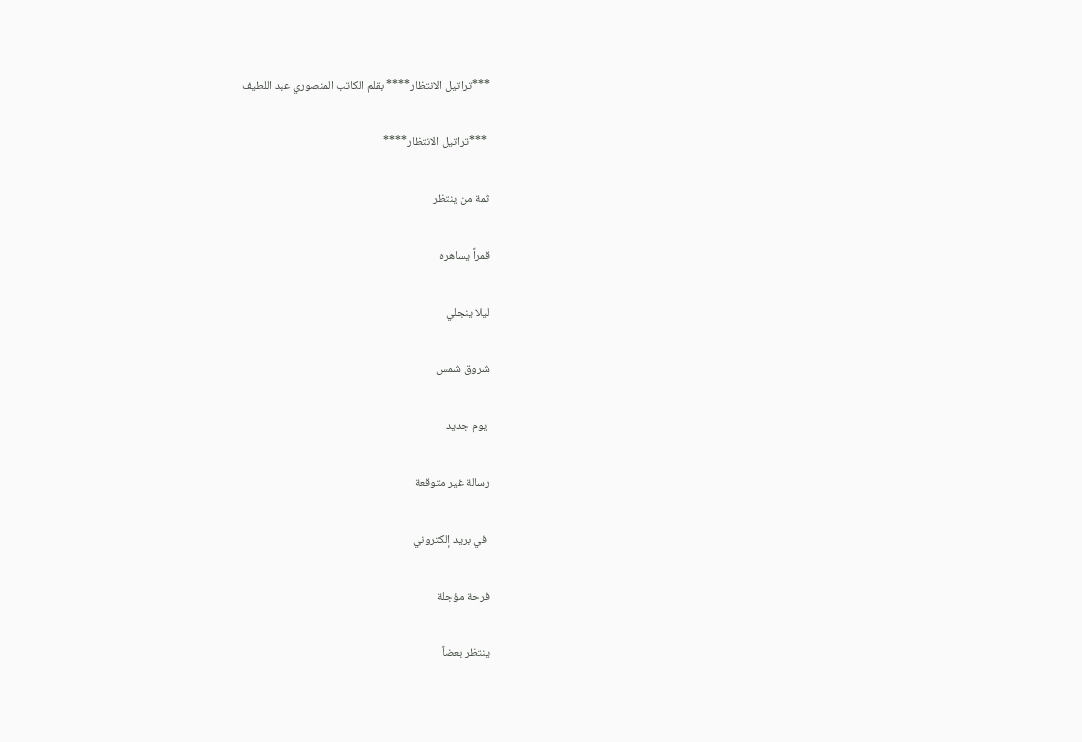***تراتيل الانتظار**** بقلم الكاتب المنصوري عبد اللطيف

 ***تراتيل الانتظار****

ثمة من ينتظر

قمراً يساهره

ليلا ينجلي

شروق شمس

 يوم جديد

رسالة غير متوقعة

 في بريد إلكتروني

فرحة مؤجلة

ينتظر بعضاً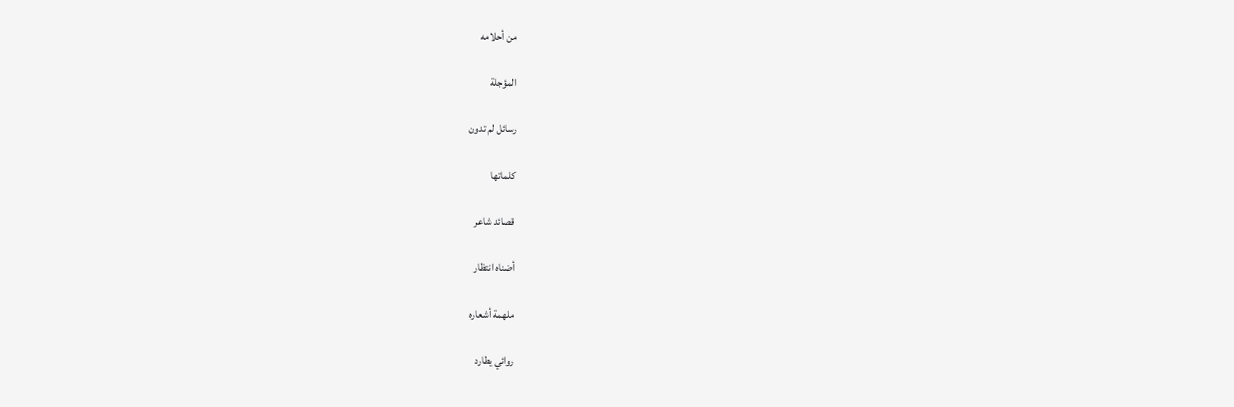من أحلامه

المؤجلة

رسائل لم تدون

كلماتها

قصائد شاعر

أضناه انتظار

ملهمة أشعاره

روائي يطارد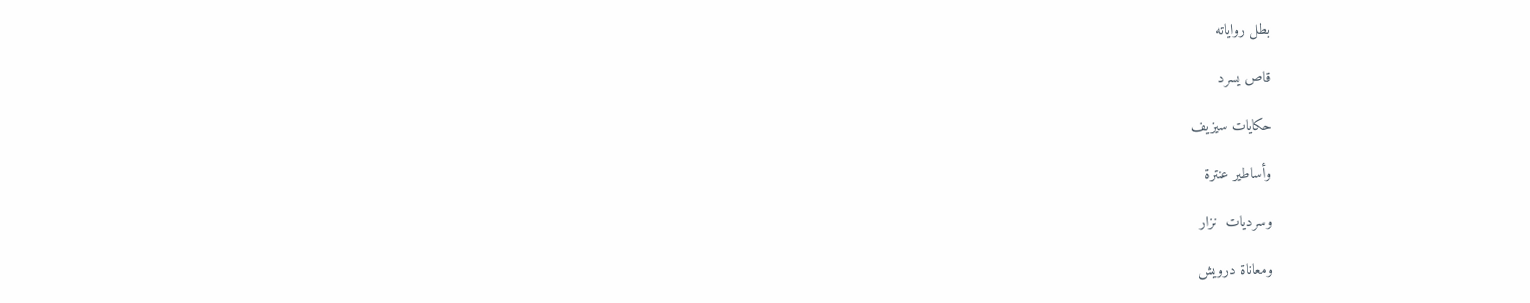بطل رواياته

قاص يسرد

حكايات سيزيف

وأساطير عنترة

وسرديات  نزار

ومعاناة درويش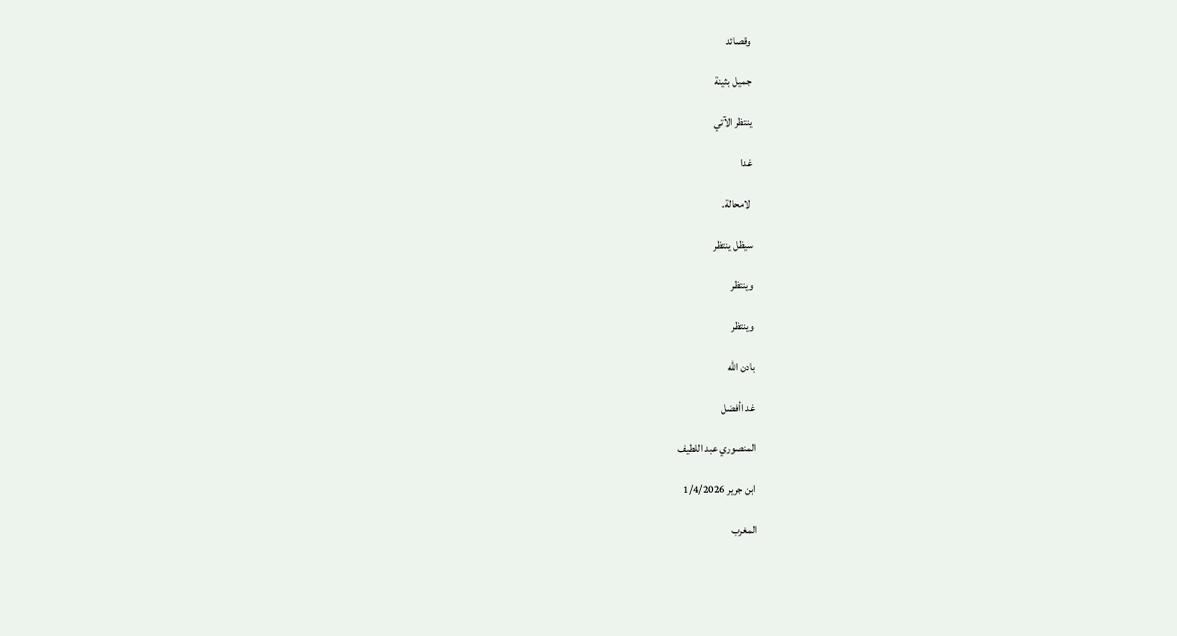وقصائد

جميل بثينة

ينتظر الآتي

غدا

 لامحالة.

سيظل ينتظر

وينتظر

وينتظر

بادن الله

غد اأفضل

المنصوري عبد اللطيف

ابن جرير 1/4/2026

المغرب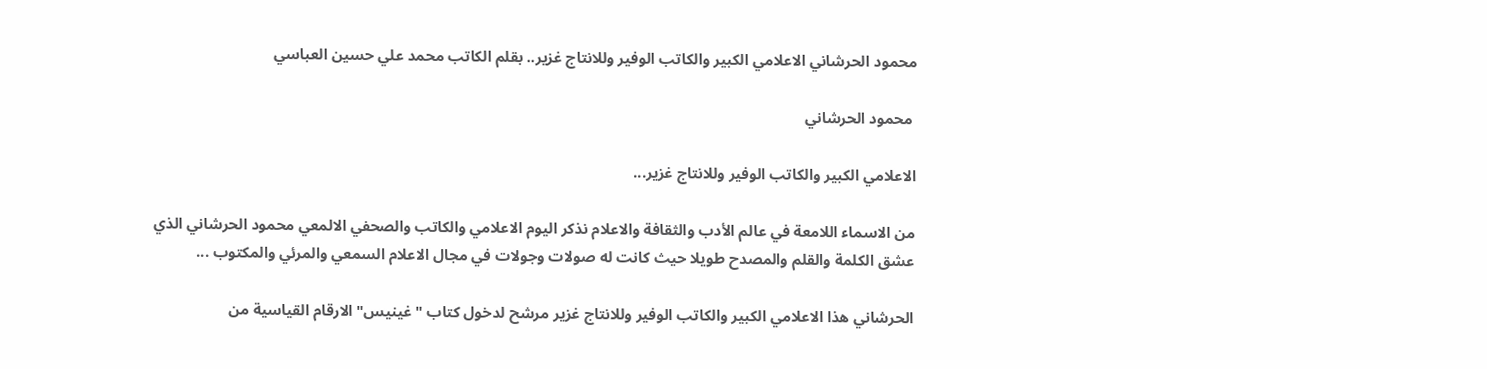محمود الحرشاني الاعلامي الكبير والكاتب الوفير وللانتاج غزير.. بقلم الكاتب محمد علي حسين العباسي

 محمود الحرشاني

الاعلامي الكبير والكاتب الوفير وللانتاج غزير...

من الاسماء اللامعة في عالم الأدب والثقافة والاعلام نذكر اليوم الاعلامي والكاتب والصحفي الالمعي محمود الحرشاني الذي عشق الكلمة والقلم والمصدح طويلا حيث كانت له صولات وجولات في مجال الاعلام السمعي والمرئي والمكتوب ...

الحرشاني هذا الاعلامي الكبير والكاتب الوفير وللانتاج غزير مرشح لدخول كتاب " غينيس" الارقام القياسية من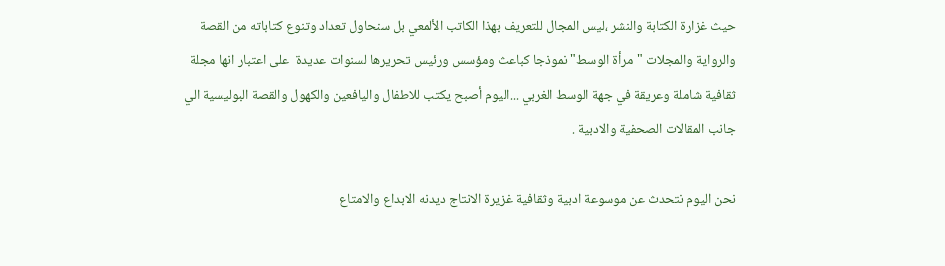حيث غزارة الكتابة والنشر ،ليس المجال للتعريف بهذا الكاتب الألمعي بل سنحاول تعداد وتنوع كتاباته من القصة والرواية والمجلات " مرأة الوسط" نموذجا كباعث ومؤسس ورئيس تحريرها لسنوات عديدة  على اعتبار انها مجلة ثقافية شاملة وعريقة في جهة الوسط الغربي ...اليوم أصبح يكتب للاطفال واليافعين والكهول والقصة البوليسية الي جانب المقالات الصحفية والادبية .

نحن اليوم نتحدث عن موسوعة ادبية وثقافية غزيرة الانتاج ديدنه الابداع والامتاع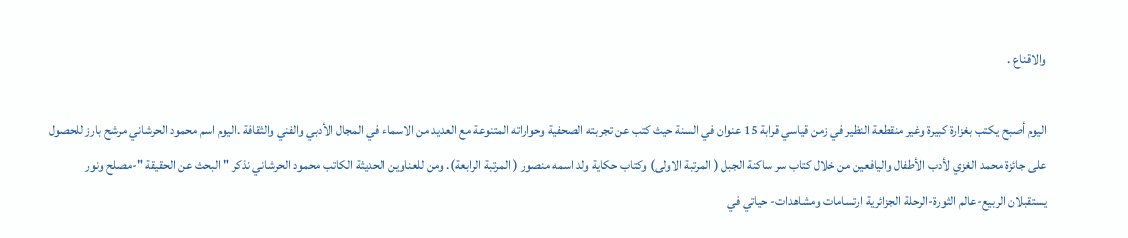والاقناع .

اليوم أصبح يكتب بغزارة كبيرة وغير منقطعة النظير في زمن قياسي قرابة 15 عنوان في السنة حيث كتب عن تجربته الصحفية وحواراته المتنوعة مع العديد من الاسماء في المجال الأدبي والفني والثقافة .اليوم اسم محمود الحرشاني مرشح بارز للحصول على جائزة محمد الغزي لأدب الأطفال واليافعين من خلال كتاب سر ساكنة الجبل ( المرتبة الاولى) وكتاب حكاية ولد اسمه منصور ( المرتبة الرابعة). ومن للعناوين الحديثة الكاتب محمود الحرشاني نذكر " البحث عن الحقيقة "-مصلح ونور يستقبلان الربيع-عالم الثورة-الرحلة الجزائرية ارتسامات ومشاهدات- حياتي في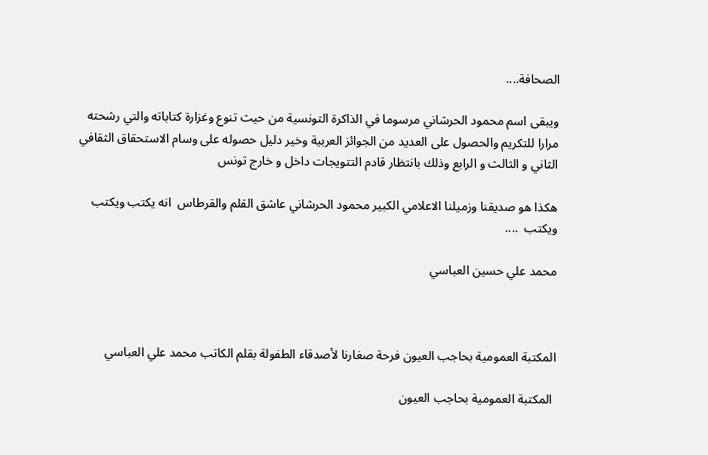الصحافة....

ويبقى اسم محمود الحرشاني مرسوما في الذاكرة التونسية من حيث تنوع وغزارة كتاباته والتي رشحته مرارا للتكريم والحصول على العديد من الجوائز العربية وخير دليل حصوله على وسام الاستحقاق الثقافي الثاني و الثالث و الرابع وذلك بانتظار قادم التتويجات داخل و خارج تونس

هكذا هو صديقنا وزميلنا الاعلامي الكبير محمود الحرشاني عاشق القلم والقرطاس  انه يكتب ويكتب ويكتب  ....

محمد علي حسين العباسي



المكتبة العمومية بحاجب العيون فرحة صغارنا لأصدقاء الطفولة بقلم الكاتب محمد علي العباسي

 المكتبة العمومية بحاجب العيون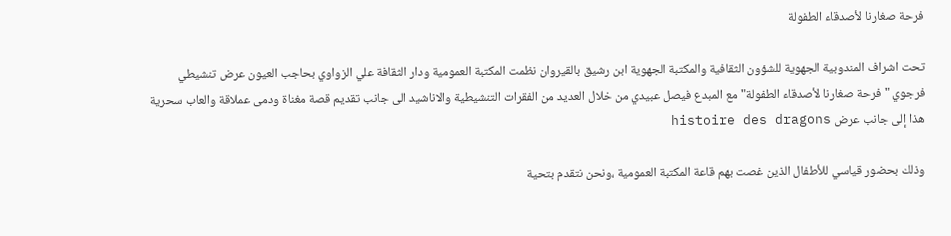فرحة صغارنا لأصدقاء الطفولة

تحت اشراف المندوبية الجهوية للشؤون الثقافية والمكتبة الجهوية ابن رشيق بالقيروان نظمت المكتبة العمومية ودار الثقافة علي الزواوي بحاجب العيون عرض تنشيطي فرجوي " فرحة صغارنا لأصدقاء الطفولة" مع المبدع فيصل عبيدي من خلال العديد من الفقرات التنشيطية والاناشيد الى جانب تقديم قصة مغناة ودمى عملاقة والعاب سحرية هذا إلى جانب عرض histoire des dragons

وذلك بحضور قياسي للأطفال الذين غصت بهم قاعة المكتبة العمومية ،ونحن نتقدم بتحية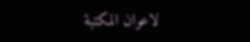لاعوان المكتبة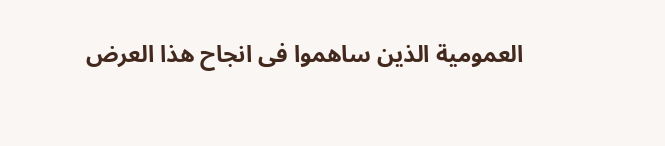العمومية الذين ساهموا فى انجاح هذا العرض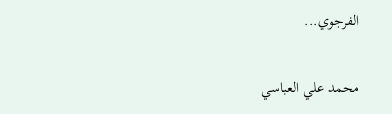الفرجوي...

محمد علي العباسي